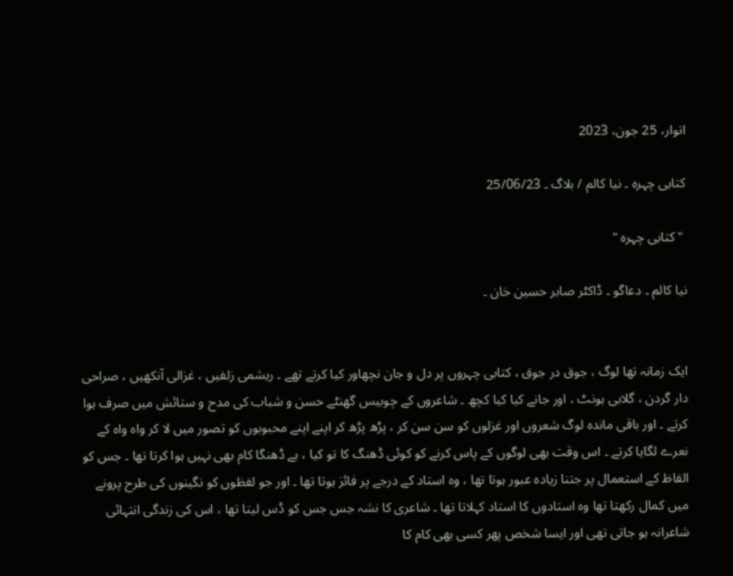اتوار، 25 جون، 2023

کتابی چہرہ ۔ نیا کالم / بلاگ ۔ 25/06/23

 " کتابی چہرہ "

نیا کالم ۔ دعاگو ۔ ڈاکٹر صابر حسین خان ۔


ایک زمانہ تھا لوگ ، جوق در جوق ، کتابی چہروں پر دل و جان نچھاور کیا کرتے تھے ۔ ریشمی زلفیں ، غزالی آنکھیں ، صراحی دار گردن ، گلابی ہونٹ ، اور جانے کیا کیا کچھ ۔ شاعروں کے چوبیس گھنٹے حسن و شباب کی مدح و ستائش میں صرف ہوا کرتے ۔ اور باقی ماندہ لوگ شعروں اور غزلوں کو سن سن کر ، پڑھ پڑھ کر اپنے اپنے محبوبوں کو تصور میں لا کر واہ واہ کے نعرے لگایا کرتے ۔ اس وقت بھی لوگوں کے پاس کرنے کو کوئی ڈھنگ کا تو کیا ، بے ڈھنگا کام بھی نہیں ہوا کرتا تھا ۔ جس کو الفاظ کے استعمال پر جتنا زیادہ عبور ہوتا تھا ، وہ استاد کے درجے پر فائز ہوتا تھا ۔ اور جو لفظوں کو نگینوں کی طرح پرونے میں کمال رکھتا تھا وہ استادوں کا استاد کہلاتا تھا ۔ شاعری کا نشہ جس جس کو ڈس لیتا تھا ، اس کی زندگی انتہائی شاعرانہ ہو جاتی تھی اور ایسا شخص پھر کسی بھی کام کا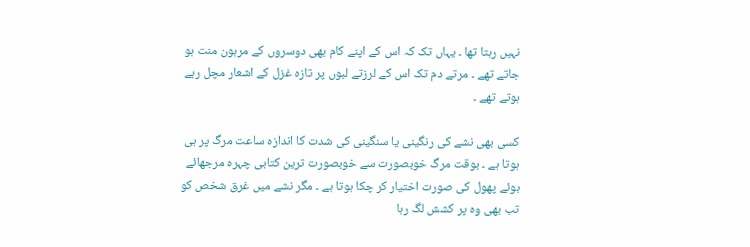نہیں رہتا تھا ۔ یہاں تک کہ اس کے اپنے کام بھی دوسروں کے مرہون منت ہو جاتے تھے ۔ مرتے دم تک اس کے لرزتے لبوں پر تازہ غزل کے اشعار مچل رہے ہوتے تھے ۔

کسی بھی نشے کی رنگینی یا سنگینی کی شدت کا اندازہ ساعت مرگ پر ہی ہوتا ہے ۔ بوقت مرگ خوبصورت سے خوبصورت ترین کتابی چہرہ مرجھائے ہوئے پھول کی صورت اختیار کر چکا ہوتا ہے ۔ مگر نشے میں غرق شخص کو تب بھی وہ پر کشش لگ رہا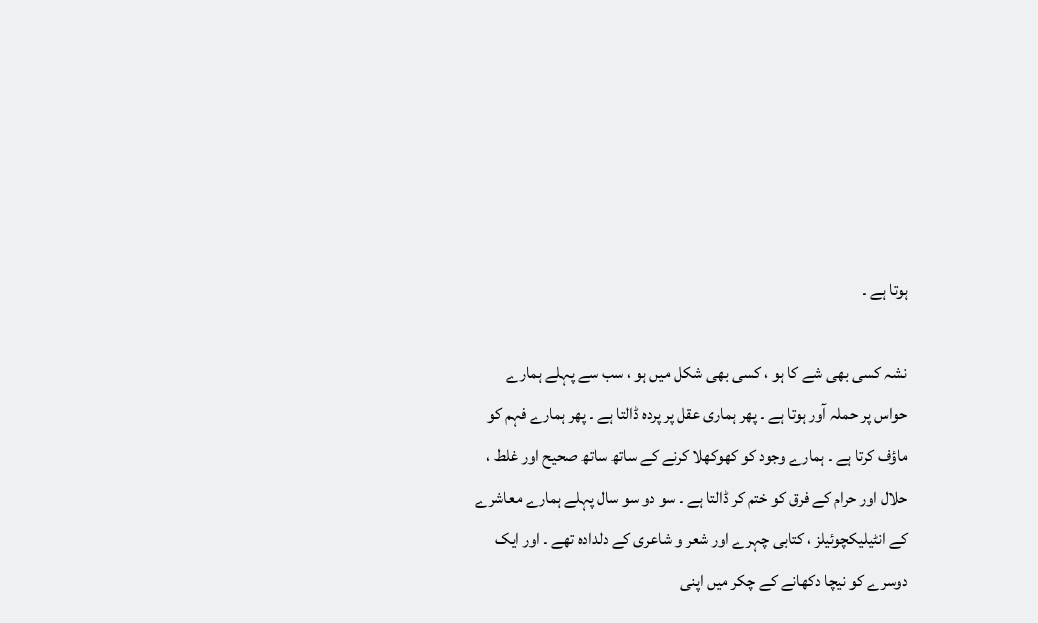ہوتا ہے ۔

نشہ کسی بھی شے کا ہو ، کسی بھی شکل میں ہو ، سب سے پہلے ہمارے حواس پر حملہ آور ہوتا ہے ۔ پھر ہماری عقل پر پردہ ڈالتا ہے ۔ پھر ہمارے فہم کو ماؤف کرتا ہے ۔ ہمارے وجود کو کھوکھلا کرنے کے ساتھ ساتھ صحیح اور غلط ، حلال اور حرام کے فرق کو ختم کر ڈالتا ہے ۔ سو دو سو سال پہلے ہمارے معاشرے کے انٹیلیکچوئیلز ، کتابی چہرے اور شعر و شاعری کے دلدادہ تھے ۔ اور ایک دوسرے کو نیچا دکھانے کے چکر میں اپنی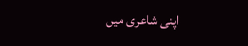اپنی شاعری میں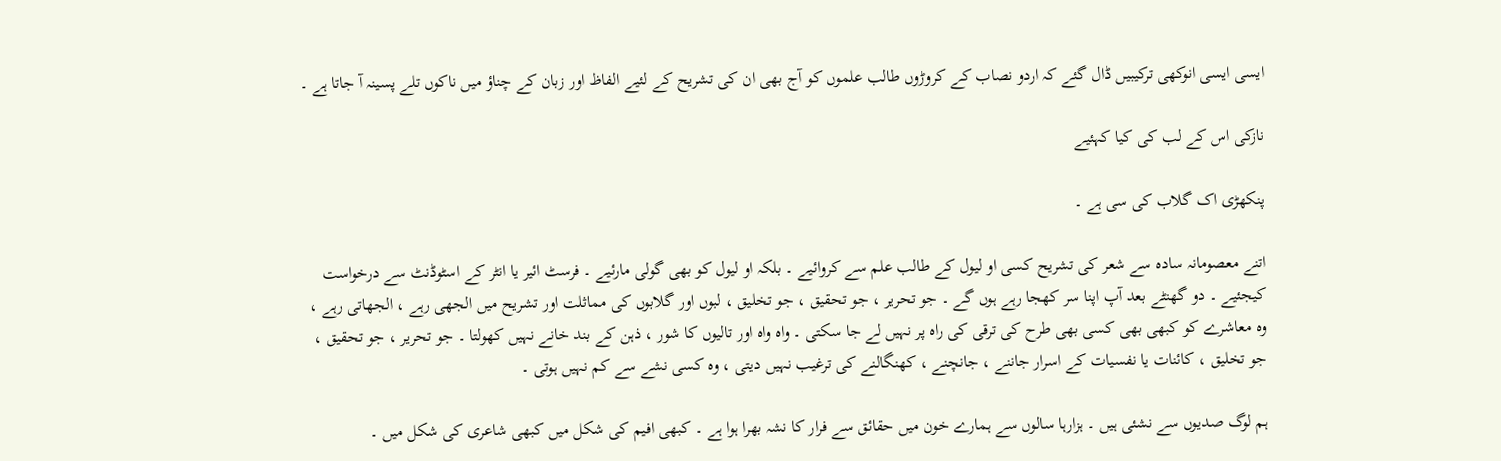ایسی ایسی انوکھی ترکیبیں ڈال گئے کہ اردو نصاب کے کروڑوں طالب علموں کو آج بھی ان کی تشریح کے لئیے الفاظ اور زبان کے چناؤ میں ناکوں تلے پسینہ آ جاتا ہے ۔

نازکی اس کے لب کی کیا کہئیے

پنکھڑی اک گلاب کی سی ہے ۔

اتنے معصومانہ سادہ سے شعر کی تشریح کسی او لیول کے طالب علم سے کروائیے ۔ بلکہ او لیول کو بھی گولی مارئیے ۔ فرسٹ ائیر یا انٹر کے اسٹوڈنٹ سے درخواست کیجئیے ۔ دو گھنٹے بعد آپ اپنا سر کھجا رہے ہوں گے ۔ جو تحریر ، جو تحقیق ، جو تخلیق ، لبوں اور گلابوں کی مماثلت اور تشریح میں الجھی رہے ، الجھاتی رہے ، وہ معاشرے کو کبھی بھی کسی بھی طرح کی ترقی کی راہ پر نہیں لے جا سکتی ۔ واہ واہ اور تالیوں کا شور ، ذہن کے بند خانے نہیں کھولتا ۔ جو تحریر ، جو تحقیق ، جو تخلیق ، کائنات یا نفسیات کے اسرار جاننے ، جانچنے ، کھنگالنے کی ترغیب نہیں دیتی ، وہ کسی نشے سے کم نہیں ہوتی ۔

ہم لوگ صدیوں سے نشئی ہیں ۔ ہزارہا سالوں سے ہمارے خون میں حقائق سے فرار کا نشہ بھرا ہوا ہے ۔ کبھی افیم کی شکل میں کبھی شاعری کی شکل میں ۔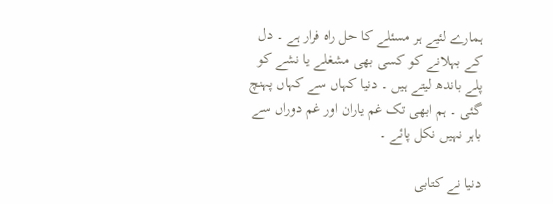ہمارے لئیے ہر مسئلے کا حل راہ فرار ہے ۔ دل کے بہلانے کو کسی بھی مشغلے یا نشے کو پلے باندھ لیتے ہیں ۔ دنیا کہاں سے کہاں پہنچ گئی ۔ ہم ابھی تک غم یاران اور غم دوراں سے باہر نہیں نکل پائے ۔

دنیا نے کتابی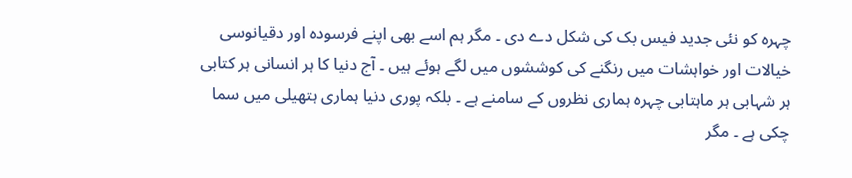چہرہ کو نئی جدید فیس بک کی شکل دے دی ۔ مگر ہم اسے بھی اپنے فرسودہ اور دقیانوسی خیالات اور خواہشات میں رنگنے کی کوششوں میں لگے ہوئے ہیں ۔ آج دنیا کا ہر انسانی ہر کتابی ہر شہابی ہر ماہتابی چہرہ ہماری نظروں کے سامنے ہے ۔ بلکہ پوری دنیا ہماری ہتھیلی میں سما چکی ہے ۔ مگر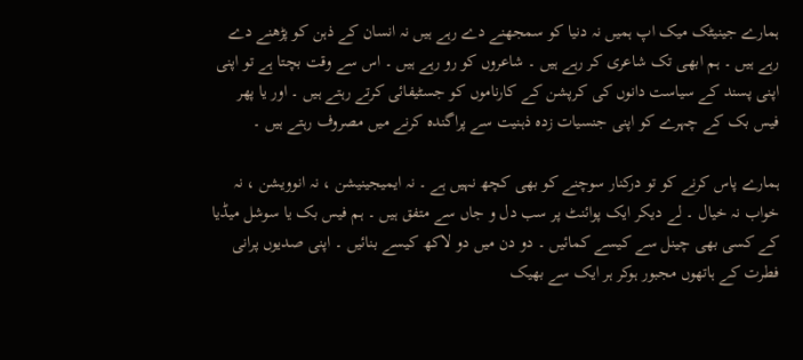ہمارے جینیٹک میک اپ ہمیں نہ دنیا کو سمجھنے دے رہے ہیں نہ انسان کے ذہن کو پڑھنے دے رہے ہیں ۔ ہم ابھی تک شاعری کر رہے ہیں ۔ شاعروں کو رو رہے ہیں ۔ اس سے وقت بچتا ہے تو اپنی اپنی پسند کے سیاست دانوں کی کرپشن کے کارناموں کو جسٹیفائی کرتے رہتے ہیں ۔ اور یا پھر فیس بک کے چہرے کو اپنی جنسیات زدہ ذہنیت سے پراگندہ کرنے میں مصروف رہتے ہیں ۔

ہمارے پاس کرنے کو تو درکنار سوچنے کو بھی کچھ نہیں ہے ۔ نہ ایمیجینیشن ، نہ انوویشن ، نہ خواب نہ خیال ۔ لے دیکر ایک پوائنٹ پر سب دل و جاں سے متفق ہیں ۔ ہم فیس بک یا سوشل میڈیا کے کسی بھی چینل سے کیسے کمائیں ۔ دو دن میں دو لاکھ کیسے بنائیں ۔ اپنی صدیوں پرانی فطرت کے ہاتھوں مجبور ہوکر ہر ایک سے بھیک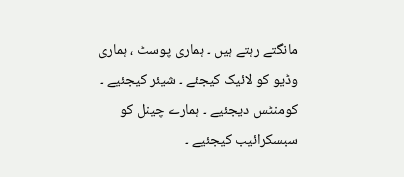مانگتے رہتے ہیں ۔ ہماری پوسٹ ، ہماری وڈیو کو لائیک کیجئے ۔ شیئر کیجئیے ۔ کومنٹس دیجئیے ۔ ہمارے چینل کو سبسکرائیب کیجئیے ۔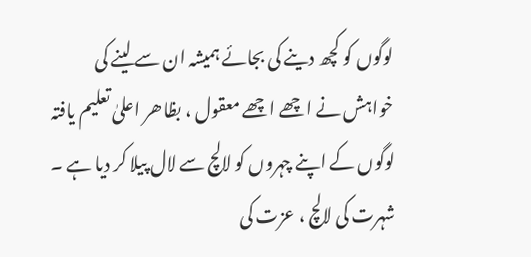لوگوں کو کچھ دینے کی بجائے ہمیشہ ان سے لینے کی خواہش نے اچھے اچھے معقول ، بظاھر اعلیٰ تعلیم یافتہ لوگوں کے اپنے چہروں کو لالچ سے لال پیلا کر دیا ہے ۔ شہرت کی لالچ ، عزت کی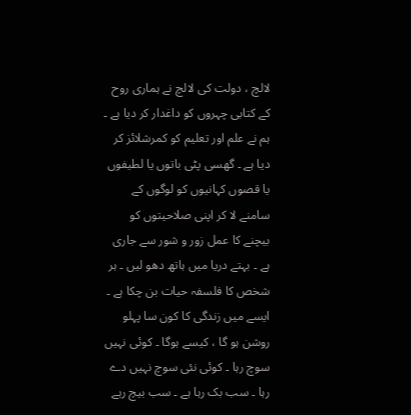لالچ ، دولت کی لالچ نے ہماری روح کے کتابی چہروں کو داغدار کر دیا ہے ۔ ہم نے علم اور تعلیم کو کمرشلائز کر دیا ہے ۔ گھسی پٹی باتوں یا لطیفوں یا قصوں کہانیوں کو لوگوں کے سامنے لا کر اپنی صلاحیتوں کو بیچنے کا عمل زور و شور سے جاری ہے ۔ بہتے دریا میں ہاتھ دھو لیں ۔ ہر شخص کا فلسفہ حیات بن چکا ہے ۔ ایسے میں زندگی کا کون سا پہلو روشن ہو گا ، کیسے ہوگا ۔ کوئی نہیں سوچ رہا ۔ کوئی نئی سوچ نہیں دے رہا ۔ سب بک رہا ہے ۔ سب بیچ رہے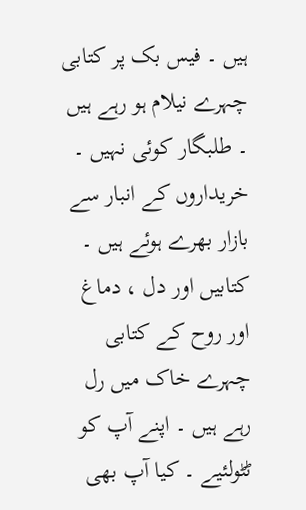ہیں ۔ فیس بک پر کتابی چہرے نیلام ہو رہے ہیں ۔ طلبگار کوئی نہیں ۔ خریداروں کے انبار سے بازار بھرے ہوئے ہیں ۔ کتابیں اور دل ، دماغ اور روح کے کتابی چہرے خاک میں رل رہے ہیں ۔ اپنے آپ کو ٹٹولئیے ۔ کیا آپ بھی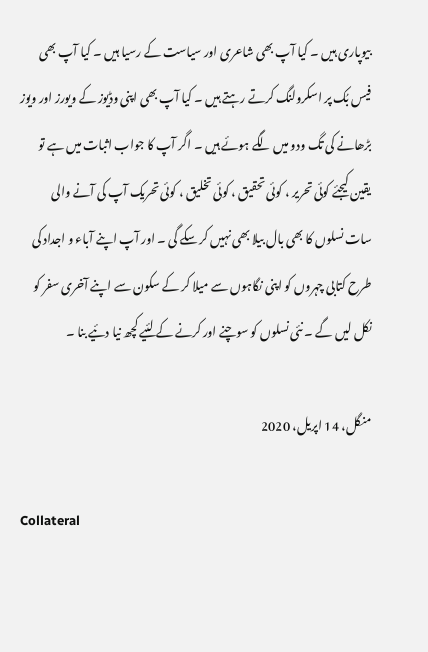بیوپاری ہیں ۔ کیا آپ بھی شاعری اور سیاست کے رسیا ہیں ۔ کیا آپ بھی فیس بُک پر اسکرولنگ کرتے رہتے ہیں ۔ کیا آپ بھی اپنی وڈیوز کے ویورز اور ویوز بڑھانے کی تگ ودو میں لگے ہوئے ہیں ۔ اگر آپ کا جواب اثبات میں ہے تو یقین کیجئے کوئی تحریر ، کوئی تحقیق ، کوئی تخلیق ، کوئی تحریک آپ کی آنے والی سات نسلوں کا بھی بال بیلا بھی نہیں کر سکے گی ۔ اور آپ اپنے آباء و اجداد کی طرح کتابی چہروں کو اپنی نگاہوں سے میلا کر کے سکون سے اپنے آخری سفر کو نکل لیں گے ۔ نئی نسلوں کو سوچنے اور کرنے کے لئیے کچھ نیا دئیے بنا ۔

منگل، 14 اپریل، 2020

Collateral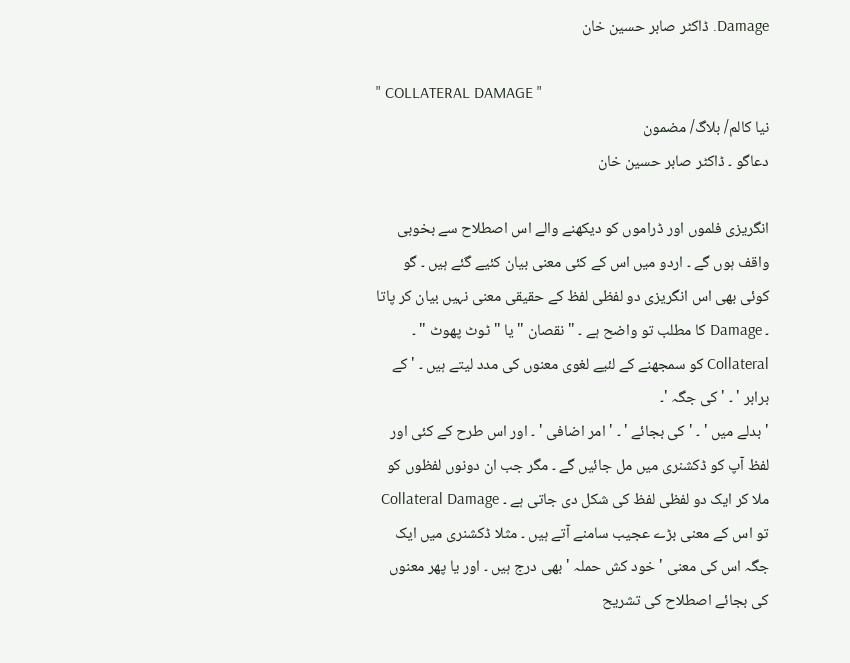Damage. ڈاکٹر صابر حسین خان

" COLLATERAL DAMAGE "
نیا کالم/ بلاگ/ مضمون
دعاگو ۔ ڈاکٹر صابر حسین خان

انگریزی فلموں اور ڈراموں کو دیکھنے والے اس اصطلاح سے بخوبی واقف ہوں گے ۔ اردو میں اس کے کئی معنی بیان کئیے گئے ہیں ۔ گو کوئی بھی اس انگریزی دو لفظی لفظ کے حقیقی معنی نہیں بیان کر پاتا ۔ Damage کا مطلب تو واضح ہے ۔ " نقصان " یا " ٹوٹ پھوٹ " ۔ Collateral کو سمجھنے کے لئیے لغوی معنوں کی مدد لیتے ہیں ۔ ' کے برابر ' ۔ ' کی جگہ '۔
' بدلے میں ' ۔ ' کی بجائے ' ۔ ' امر اضافی ' ۔ اور اس طرح کے کئی اور لفظ آپ کو ڈکشنری میں مل جائیں گے ۔ مگر جب ان دونوں لفظوں کو ملا کر ایک دو لفظی لفظ کی شکل دی جاتی ہے ۔ Collateral Damage تو اس کے معنی بڑے عجیب سامنے آتے ہیں ۔ مثلا ڈکشنری میں ایک جگہ اس کی معنی ' خود کش حملہ ' بھی درج ہیں ۔ اور یا پھر معنوں کی بجائے اصطلاح کی تشریح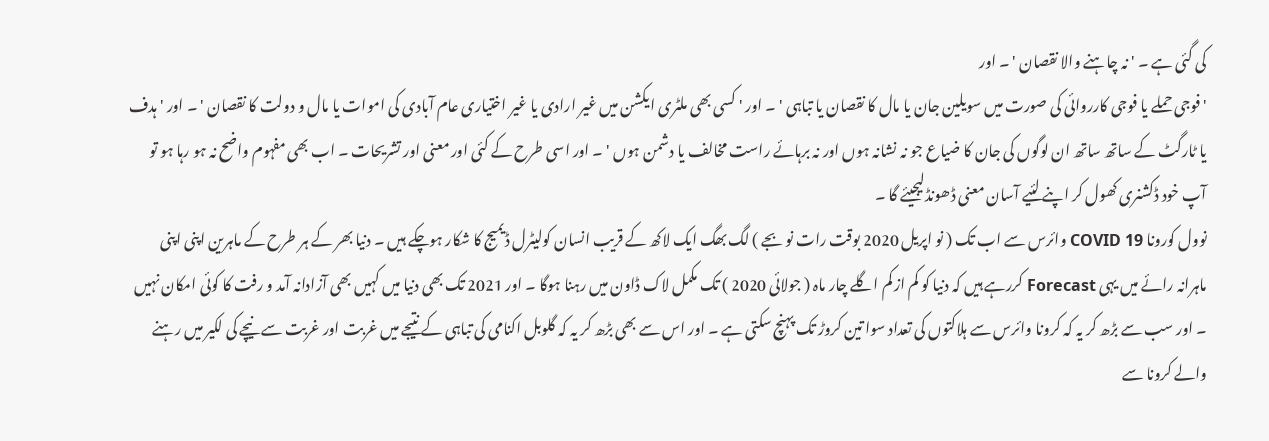کی گئی ہے ۔ ' نہ چاہنے والا نقصان ' ۔ اور
' فوجی حملے یا فوجی کارروائی کی صورت میں سویلین جان یا مال کا نقصان یا تباہی ' ۔ اور ' کسی بھی ملٹری ایکشن میں غیر ارادی یا غیر اختیاری عام آبادی کی اموات یا مال و دولت کا نقصان ' ۔ اور ' ہدف یا ٹارگٹ کے ساتھ ساتھ ان لوگوں کی جان کا ضیاع جو نہ نشانہ ہوں اور نہ برہائے راست مخالف یا دشمن ہوں ' ۔ اور اسی طرح کے کئی اور معنی اور تشریحات ۔ اب بھی مفہوم واضح نہ ہو رہا ہو تو آپ خود ڈکشنری کھول کر اپنے لئیے آسان معنی ڈھونڈلیجیئے گا ۔
نوول کورونا COVID 19 وائرس سے اب تک ( نو اپریل 2020 بوقت رات نو بجے ) لگ بھگ ایک لاکھ کے قریب انسان کولیٹرل ڈیمیج کا شکار ہوچکے ہیں ۔ دنیا بھر کے ہر طرح کے ماہرین اپنی اپنی ماہرانہ رائے میں یہی Forecast کررہے ہیں کہ دنیا کو کم از کم اگلے چار ماہ ( جولائی 2020 ) تک مکمل لاک ڈاون میں رہنا ہوگا ۔ اور 2021 تک بھی دنیا میں کہیں بھی آزادانہ آمد و رفت کا کوئی امکان نہیں ۔ اور سب سے بڑھ کر یہ کہ کرونا وائرس سے ہلاکتوں کی تعداد سوا تین کروڑ تک پہنچ سکتی ہے ۔ اور اس سے بھی بڑھ کر یہ کہ گلوبل اکنامی کی تباہی کے نتیجے میں غربت اور غربت سے نیچے کی لکیر میں رہنے والے کرونا سے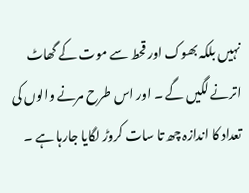نہیں بلکہ بھوک اور قحط سے موت کے گھاٹ اترنے لگیں گے ۔ اور اس طرح مرنے والوں کی تعداد کا اندازہ چھ تا سات کروڑ لگایا جارہا ہے ۔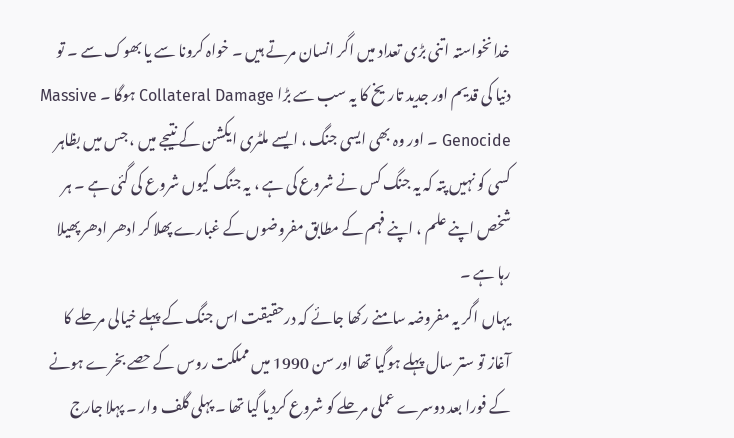خدانخواستہ اتنی بڑی تعداد میں اگر انسان مرتے ہیں ۔ خواہ کرونا سے یا بھوک سے ۔ تو دنیا کی قدیم اور جدید تاریخ کا یہ سب سے بڑا Collateral Damage ہوگا ۔ Massive Genocide ۔ اور وہ بھی ایسی جنگ ، ایسے ملٹری ایکشن کے نتیجے میں ، جس میں بظاہر کسی کو نہیں پتہ کہ یہ جنگ کس نے شروع کی ہے ، یہ جنگ کیوں شروع کی گئی ہے ۔ ہر شخص اپنے علم ، اپنے فہم کے مطابق مفروضوں کے غبارے پھلا کر ادھر ادھر پھیلا رہا ہے ۔
یہاں اگر یہ مفروضہ سامنے رکھا جائے کہ درحقیقت اس جنگ کے پہلے خیالی مرحلے کا آغاز تو ستر سال پہلے ہوگیا تھا اور سن 1990 میں مملکت روس کے حصے بخرے ہونے کے فورا بعد دوسرے عملی مرحلے کو شروع کردیا گیا تھا ۔ پہلی گلف وار ۔ پہلا جارج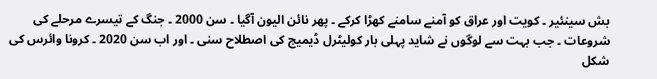بش سینئیر ۔ کویت اور عراق کو آمنے سامنے کھڑا کرکے ۔ پھر نائن الیون آگیا ۔ سن 2000 ۔ جنگ کے تیسرے مرحلے کی شروعات ۔ جب بہت سے لوگوں نے شاید پہلی بار کولیٹرل ڈیمیج کی اصطلاح سنی ۔ اور اب سن 2020 ۔ کرونا وائرس کی شکل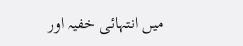میں انتہائی خفیہ اور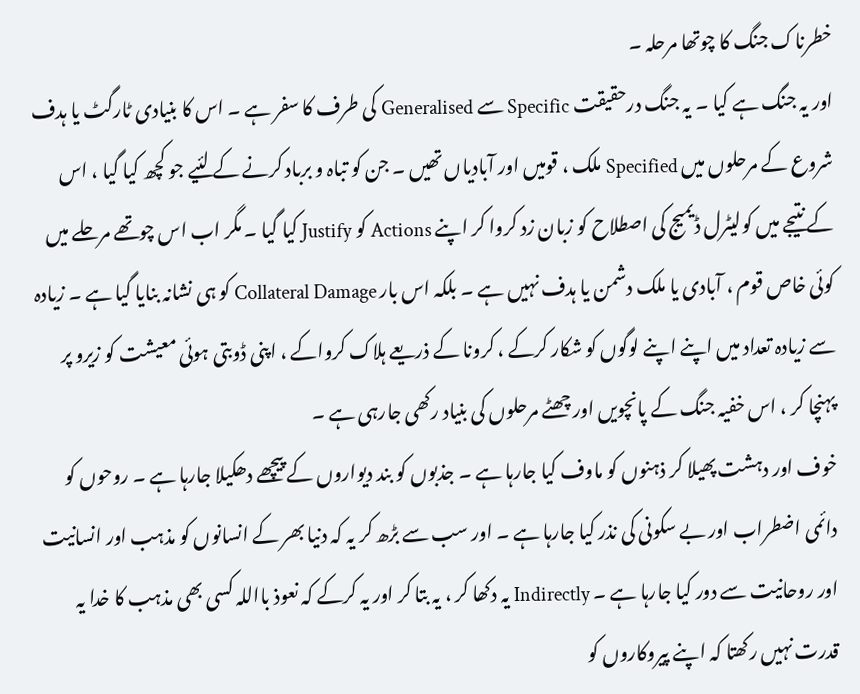خطرناک جنگ کا چوتھا مرحلہ ۔
اور یہ جنگ ہے کیا ۔ یہ جنگ درحقیقت Specific سے Generalised کی طرف کا سفر ہے ۔ اس کا بنیادی ٹارگٹ یا ہدف شروع کے مرحلوں میں Specified ملک ، قومیں اور آبادیاں تھیں ۔ جن کو تباہ و برباد کرنے کے لئیے جو کچھ کیا گیا ، اس کے نتیجے میں کولیٹرل ڈیمیج کی اصطلاح کو زبان زد کروا کر اپنے Actions کو Justify کیا گیا ۔ مگر اب اس چوتھے مرحلے میں کوئی خاص قوم ، آبادی یا ملک دشمن یا ہدف نہیں ہے ۔ بلکہ اس بار Collateral Damage کو ہی نشانہ بنایا گیا ہے ۔ زیادہ سے زیادہ تعداد میں اپنے اپنے لوگوں کو شکار کرکے ، کرونا کے ذریعے ہلاک کرواکے ، اپنی ڈوبتی ہوئی معیشت کو زیرو پر پہنچا کر ، اس خفیہ جنگ کے پانچویں اور چھٹے مرحلوں کی بنیاد رکھی جارہی ہے ۔
خوف اور دہشت پھیلا کر ذہنوں کو ماوف کیا جارہا ہے ۔ جذبوں کو بند دیواروں کے پیچھے دھکیلا جارہا ہے ۔ روحوں کو دائمی اضطراب اور بے سکونی کی نذر کیا جارہا ہے ۔ اور سب سے بڑھ کر یہ کہ دنیا بھر کے انسانوں کو مذہب اور انسانیت اور روحانیت سے دور کیا جارہا ہے ۔ Indirectly یہ دکھا کر ، یہ بتا کر اور یہ کرکے کہ نعوذ بااللہ کسی بھی مذہب کا خدا یہ قدرت نہیں رکھتا کہ اپنے پیروکاروں کو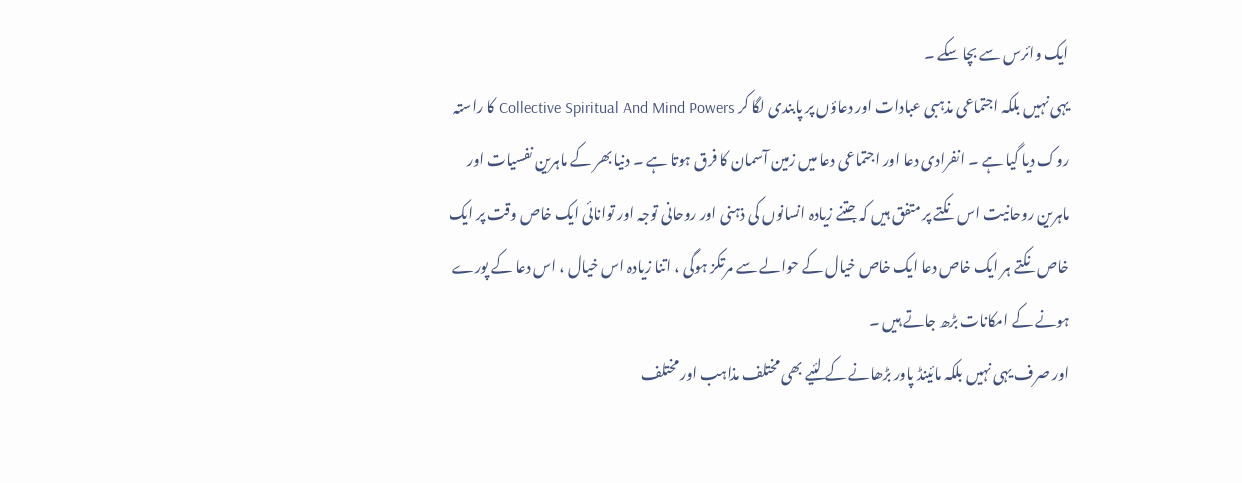ایک وائرس سے بچا سکے ۔
یہی نہیں بلکہ اجتماعی مذہبی عبادات اور دعاؤں پر پابندی لگا کر Collective Spiritual And Mind Powers کا راستہ روک دیا گیا ہے ۔ انفرادی دعا اور اجتماعی دعا میں زمین آسمان کا فرق ہوتا ہے ۔ دنیا بھر کے ماہرین نفسیات اور ماہرین روحانیت اس نکتے پر متفق ہیں کہ جتنے زیادہ انسانوں کی ذہنی اور روحانی توجہ اور توانائی ایک خاص وقت پر ایک خاص نکتے ہر ایک خاص دعا ایک خاص خیال کے حوالے سے مرتکز ہوگی ، اتنا زیادہ اس خیال ، اس دعا کے پورے ہونے کے امکانات بڑھ جاتے ہیں ۔
اور صرف یہی نہیں بلکہ مائینڈ پاور بڑھانے کے لئیے بھی مختلف مذاہب اور مختلف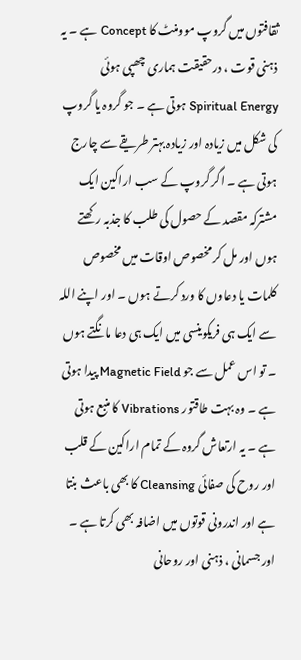ثقافتوں میں گروپ موومنٹ کا Concept ہے ۔ یہ ذہنی قوت ، درحقیقت ہماری چھپی ہوئی Spiritual Energy ہوتی ہے ۔ جو گروہ یا گروپ کی شکل میں زیادہ اور زیادہ بہتر طریقے سے چارج ہوتی ہے ۔ اگر گروپ کے سب اراکین ایک مشترکہ مقصد کے حصول کی طلب کا جذبہ رکھتے ہوں اور مل کر مخصوص اوقات میں مخصوص کلمات یا دعاوں کا ورد کرتے ہوں ۔ اور اپنے اللہ سے ایک ہی فریکوینسی میں ایک ہی دعا مانگتے ہوں ۔ تو اس عمل سے جو Magnetic Field پیدا ہوتی ہے ۔ وہ بہت طاقتور Vibrations کا منبع ہوتی ہے ۔ یہ ارتعاش گروہ کے تمام اراکین کے قلب اور روح کی صفائی Cleansing کا بھی باعث بنتا ہے اور اندرونی قوتوں میں اضافہ بھی کرتا ہے ۔ اور جسمانی ، ذہنی اور روحانی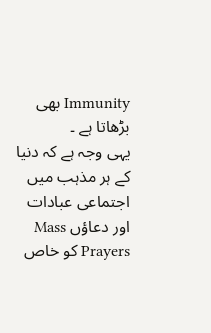Immunity بھی بڑھاتا ہے ۔
یہی وجہ ہے کہ دنیا کے ہر مذہب میں اجتماعی عبادات اور دعاؤں Mass Prayers کو خاص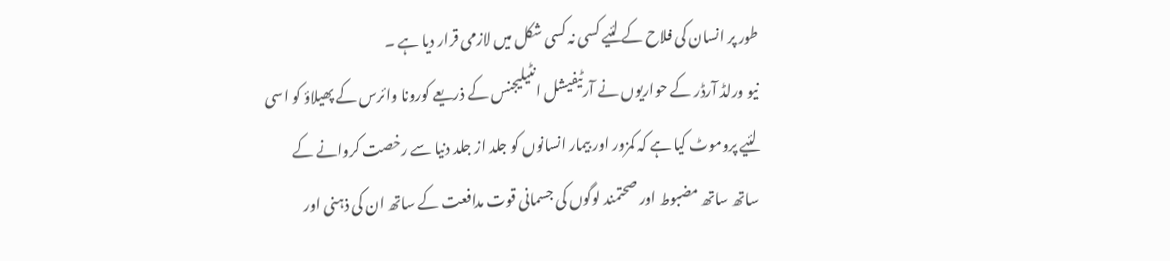طور پر انسان کی فلاح کے لئیے کسی نہ کسی شکل میں لازمی قرار دیا ہے ۔
نیو ورلڈ آرڈر کے حواریوں نے آرٹیفیشل انٹیلیجنس کے ذریعے کورونا وائرس کے پھیلاؤ کو اسی لئیے پروموٹ کیا ہے کہ کمزور اور بیمار انسانوں کو جلد از جلد دنیا سے رخصت کروانے کے ساتھ ساتھ مضبوط اور صحتمند لوگوں کی جسمانی قوت مدافعت کے ساتھ ان کی ذہنی اور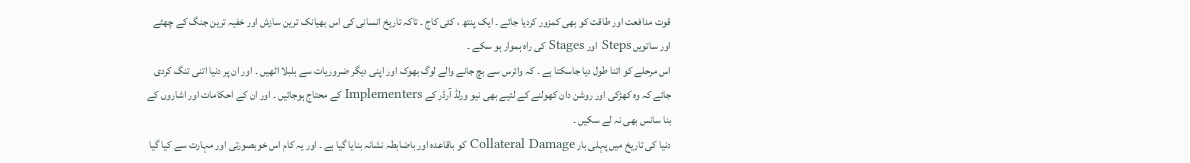قوت مدافعت اور طاقت کو بھی کمزور کردیا جائے ۔ ایک پنتھ ، کئی کاج ۔ تاکہ تاریخ انسانی کی اس بھیانک ترین سازش اور خفیہ ترین جنگ کے چھٹے اور ساتویں Steps اور Stages کی راہ ہموار ہو سکے ۔
اس مرحلے کو اتنا طول دیا جاسکتا ہے ۔ کہ وائرس سے بچ جانے والے لوگ بھوک اور اپنی دیگر ضروریات سے بلبلا اٹھیں ۔ اور ان پر دنیا اتنی تنگ کردی جائے کہ وہ کھڑکی اور روشن دان کھولنے کے لئیے بھی نیو ورلڈ آرڈر کے Implementers کے محتاج ہوجائیں ۔ اور ان کے احکامات اور اشاروں کے بنا سانس بھی نہ لے سکیں ۔
دنیا کی تاریخ میں پہلی بار Collateral Damage کو باقاعدہ اور باضابطہ نشانہ بنایا گیا ہے ۔ اور یہ کام اس خوبصورتی اور مہارت سے کیا گیا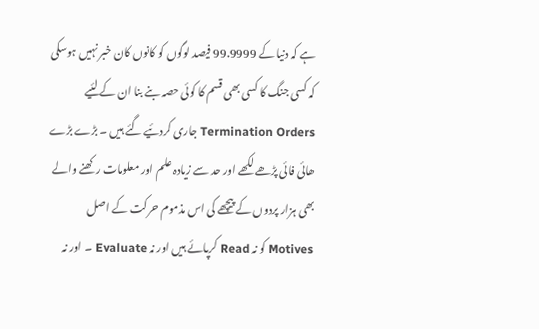ہے کہ دنیا کے 99.9999 فیصد لوگوں کو کانوں کان خبر نہیں ہوسکی کہ کسی جنگ کا کسی بھی قسم کا کوئی حصہ بنے بنا ان کے لئیے Termination Orders جاری کردئیے گئے ہیں ۔ بڑے بڑے ھائی فائی پڑھے لکھے اور حد سے زیادہ علم اور معلومات رکھنے والے بھی ہزار پردوں کے پیچھے کی اس مذموم حرکت کے اصل Motives کو نہ Read کرپائے ہیں اور نہ Evaluate ۔ اور نہ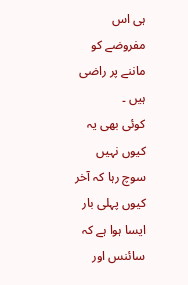ہی اس مفروضے کو ماننے پر راضی ہیں ۔
کوئی بھی یہ کیوں نہیں سوچ رہا کہ آخر کیوں پہلی بار ایسا ہوا ہے کہ سائنس اور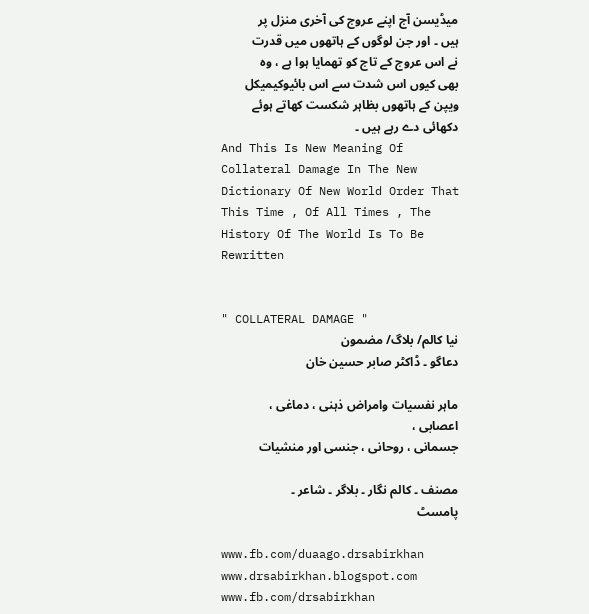میڈیسن آج اپنے عروج کی آخری منزل پر ہیں ۔ اور جن لوگوں کے ہاتھوں میں قدرت نے اس عروج کے تاج کو تھمایا ہوا ہے ، وہ بھی کیوں اس شدت سے اس بائیوکیمیکل ویپن کے ہاتھوں بظاہر شکست کھاتے ہوئے دکھائی دے رہے ہیں ۔
And This Is New Meaning Of Collateral Damage In The New Dictionary Of New World Order That This Time , Of All Times , The History Of The World Is To Be Rewritten


" COLLATERAL DAMAGE "
نیا کالم/ بلاگ/ مضمون
دعاگو ۔ ڈاکٹر صابر حسین خان

ماہر نفسیات وامراض ذہنی ، دماغی ، اعصابی ،
جسمانی ، روحانی ، جنسی اور منشیات

مصنف ۔ کالم نگار ۔ بلاگر ۔ شاعر ۔ پامسٹ

www.fb.com/duaago.drsabirkhan
www.drsabirkhan.blogspot.com
www.fb.com/drsabirkhan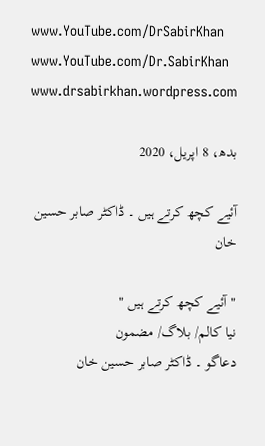www.YouTube.com/DrSabirKhan
www.YouTube.com/Dr.SabirKhan
www.drsabirkhan.wordpress.com

بدھ، 8 اپریل، 2020

آئیے کچھ کرتے ہیں ۔ ڈاکٹر صابر حسین خان

" آئیے کچھ کرتے ہیں "
نیا کالم/ بلاگ/ مضمون
دعاگو ۔ ڈاکٹر صابر حسین خان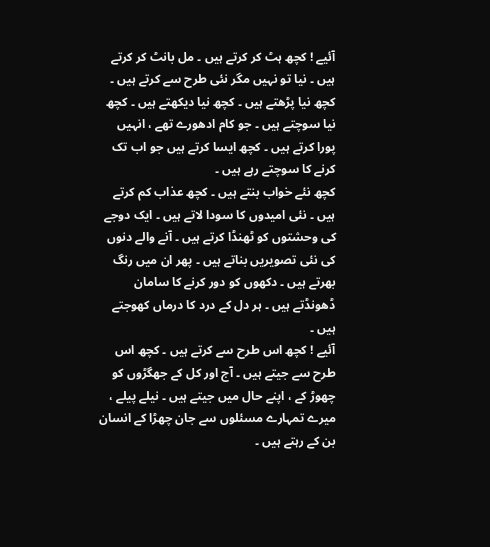آئیے ! کچھ ہٹ کر کرتے ہیں ۔ مل بانٹ کر کرتے ہیں ۔ نیا تو نہیں مگر نئی طرح سے کرتے ہیں ۔ کچھ نیا پڑھتے ہیں ۔ کچھ نیا دیکھتے ہیں ۔ کچھ نیا سوچتے ہیں ۔ جو کام ادھورے تھے ، انہیں پورا کرتے ہیں ۔ کچھ ایسا کرتے ہیں جو اب تک کرنے کا سوچتے رہے ہیں ۔
کچھ نئے خواب بنتے ہیں ۔ کچھ عذاب کم کرتے ہیں ۔ نئی امیدوں کا سودا لاتے ہیں ۔ ایک دوجے کی وحشتوں کو ٹھنڈا کرتے ہیں ۔ آنے والے دنوں کی نئی تصویریں بناتے ہیں ۔ پھر ان میں رنگ بھرتے ہیں ۔ دکھوں کو دور کرنے کا سامان ڈھونڈتے ہیں ۔ ہر دل کے درد کا درماں کھوجتے ہیں ۔
آئیے ! کچھ اس طرح سے کرتے ہیں ۔ کچھ اس طرح سے جیتے ہیں ۔ آج اور کل کے جھگڑوں کو چھوڑ کے ، اپنے حال میں جیتے ہیں ۔ نیلے پیلے ، میرے تمہارے مسئلوں سے جان چھڑا کے انسان بن کے رہتے ہیں ۔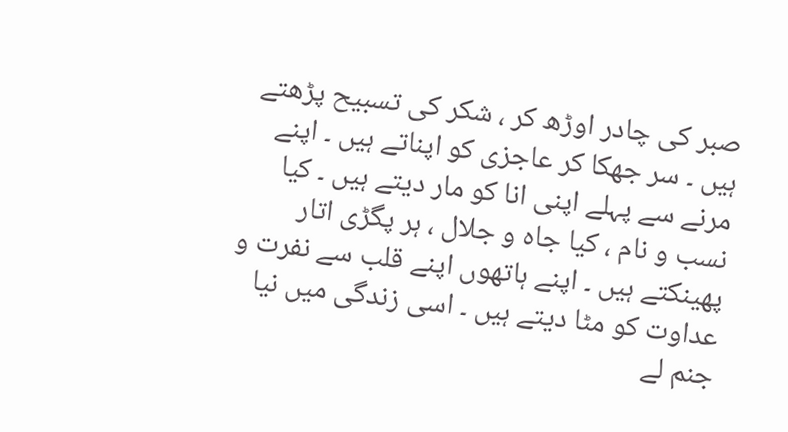صبر کی چادر اوڑھ کر ، شکر کی تسبیح پڑھتے ہیں ۔ سر جھکا کر عاجزی کو اپناتے ہیں ۔ اپنے مرنے سے پہلے اپنی انا کو مار دیتے ہیں ۔ کیا نسب و نام ، کیا جاہ و جلال ، ہر پگڑی اتار پھینکتے ہیں ۔ اپنے ہاتھوں اپنے قلب سے نفرت و عداوت کو مٹا دیتے ہیں ۔ اسی زندگی میں نیا جنم لے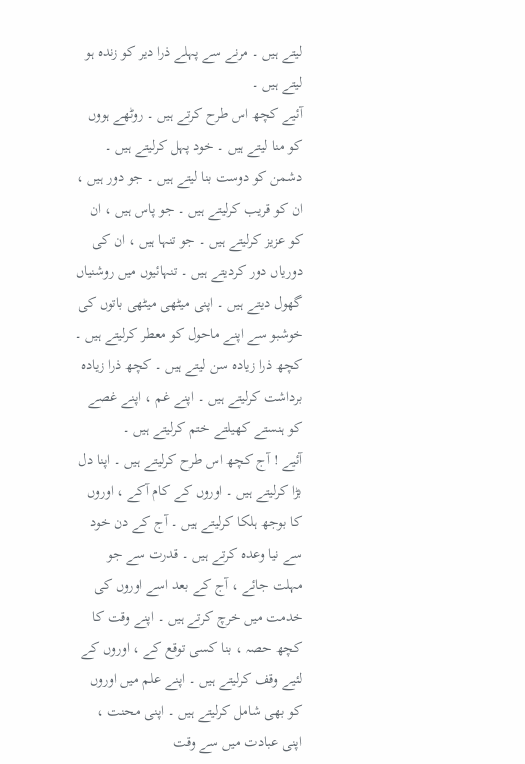لیتے ہیں ۔ مرنے سے پہلے ذرا دیر کو زندہ ہو لیتے ہیں ۔
آئیے کچھ اس طرح کرتے ہیں ۔ روٹھے ہووں کو منا لیتے ہیں ۔ خود پہل کرلیتے ہیں ۔ دشمن کو دوست بنا لیتے ہیں ۔ جو دور ہیں ، ان کو قریب کرلیتے ہیں ۔ جو پاس ہیں ، ان کو عزیز کرلیتے ہیں ۔ جو تنہا ہیں ، ان کی دوریاں دور کردیتے ہیں ۔ تنہائیوں میں روشنیاں گھول دیتے ہیں ۔ اپنی میٹھی میٹھی باتوں کی خوشبو سے اپنے ماحول کو معطر کرلیتے ہیں ۔ کچھ ذرا زیادہ سن لیتے ہیں ۔ کچھ ذرا زیادہ برداشت کرلیتے ہیں ۔ اپنے غم ، اپنے غصے کو ہنستے کھیلتے ختم کرلیتے ہیں ۔
آئیے ! آج کچھ اس طرح کرلیتے ہیں ۔ اپنا دل بڑا کرلیتے ہیں ۔ اوروں کے کام آکے ، اوروں کا بوجھ ہلکا کرلیتے ہیں ۔ آج کے دن خود سے نیا وعدہ کرتے ہیں ۔ قدرت سے جو مہلت جائے ، آج کے بعد اسے اوروں کی خدمت میں خرچ کرتے ہیں ۔ اپنے وقت کا کچھ حصہ ، بنا کسی توقع کے ، اوروں کے لئیے وقف کرلیتے ہیں ۔ اپنے علم میں اوروں کو بھی شامل کرلیتے ہیں ۔ اپنی محنت ، اپنی عبادت میں سے وقت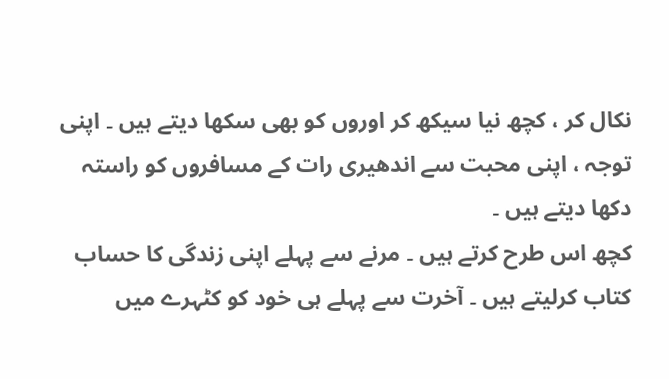نکال کر ، کچھ نیا سیکھ کر اوروں کو بھی سکھا دیتے ہیں ۔ اپنی توجہ ، اپنی محبت سے اندھیری رات کے مسافروں کو راستہ دکھا دیتے ہیں ۔
کچھ اس طرح کرتے ہیں ۔ مرنے سے پہلے اپنی زندگی کا حساب کتاب کرلیتے ہیں ۔ آخرت سے پہلے ہی خود کو کٹہرے میں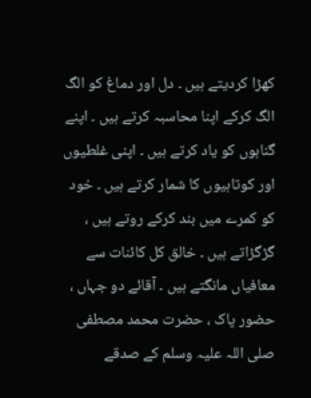کھڑا کردیتے ہیں ۔ دل اور دماغ کو الگ الگ کرکے اپنا محاسبہ کرتے ہیں ۔ اپنے گناہوں کو یاد کرتے ہیں ۔ اپنی غلطیوں اور کوتاہیوں کا شمار کرتے ہیں ۔ خود کو کمرے میں بند کرکے روتے ہیں ، گڑگڑاتے ہیں ۔ خالق کل کائنات سے معافیاں مانگتے ہیں ۔ آقائے دو جہاں ، حضور پاک ، حضرت محمد مصطفی صلی اللہ علیہ وسلم کے صدقے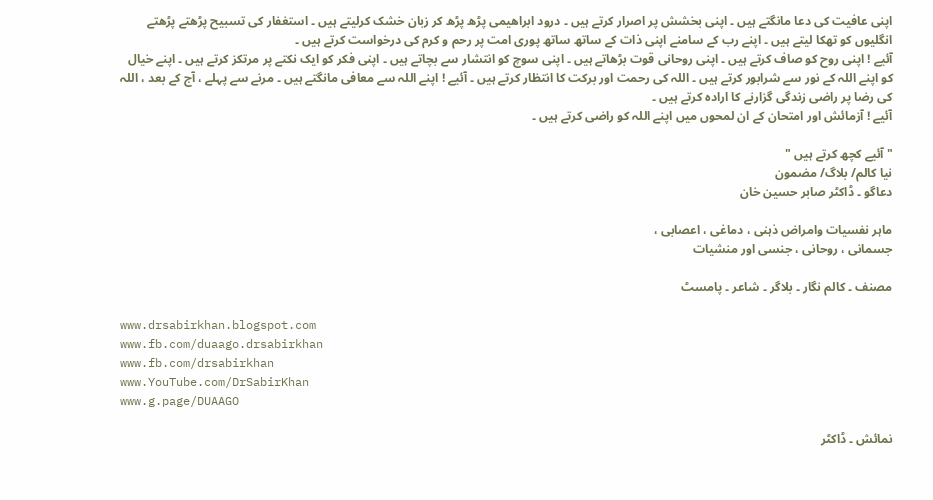اپنی عافیت کی دعا مانگتے ہیں ۔ اپنی بخشش پر اصرار کرتے ہیں ۔ درود ابراھیمی پڑھ پڑھ کر زبان خشک کرلیتے ہیں ۔ استغفار کی تسبیح پڑھتے پڑھتے انگلیوں کو تھکا لیتے ہیں ۔ اپنے رب کے سامنے اپنی ذات کے ساتھ ساتھ پوری امت پر رحم و کرم کی درخواست کرتے ہیں ۔
آئیے ! اپنی روح کو صاف کرتے ہیں ۔ اپنی روحانی قوت بڑھاتے ہیں ۔ اپنی سوچ کو انتشار سے بچاتے ہیں ۔ اپنی فکر کو ایک نکتے پر مرتکز کرتے ہیں ۔ اپنے خیال کو اپنے اللہ کے نور سے شرابور کرتے ہیں ۔ اللہ کی رحمت اور برکت کا انتظار کرتے ہیں ۔ آئیے ! اپنے اللہ سے معافی مانگتے ہیں ۔ مرنے سے پہلے ، آج کے بعد ، اللہ کی رضا پر راضی زندگی گزارنے کا ارادہ کرتے ہیں ۔
آئیے ! آزمائش اور امتحان کے ان لمحوں میں اپنے اللہ کو راضی کرتے ہیں ۔

" آئیے کچھ کرتے ہیں "
نیا کالم/ بلاگ/ مضمون
دعاگو ۔ ڈاکٹر صابر حسین خان

ماہر نفسیات وامراض ذہنی ، دماغی ، اعصابی ،
جسمانی ، روحانی ، جنسی اور منشیات

مصنف ۔ کالم نگار ۔ بلاگر ۔ شاعر ۔ پامسٹ

www.drsabirkhan.blogspot.com
www.fb.com/duaago.drsabirkhan
www.fb.com/drsabirkhan
www.YouTube.com/DrSabirKhan
www.g.page/DUAAGO

نمائش ۔ ڈاکٹر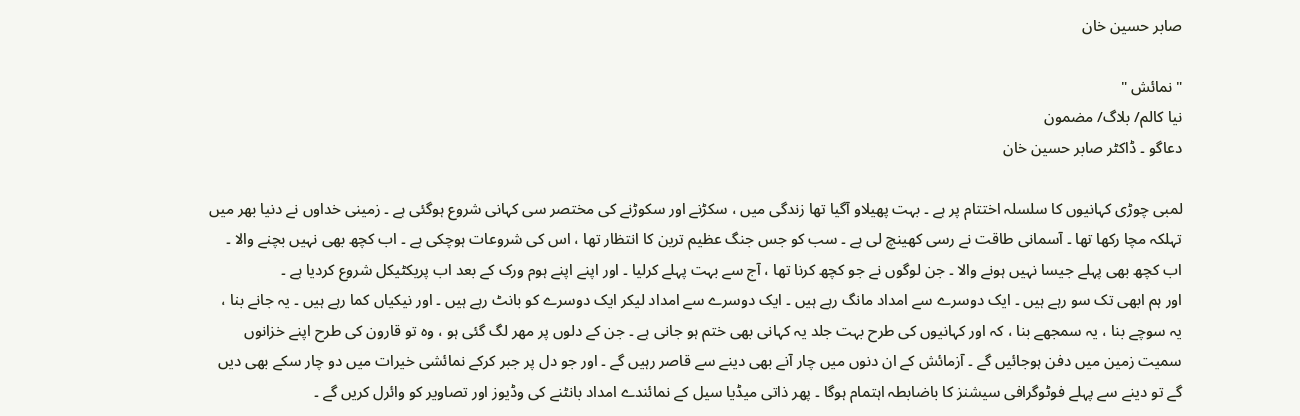صابر حسین خان

" نمائش "
نیا کالم/ بلاگ/ مضمون
دعاگو ۔ ڈاکٹر صابر حسین خان

لمبی چوڑی کہانیوں کا سلسلہ اختتام پر ہے ۔ بہت پھیلاو آگیا تھا زندگی میں ، سکڑنے اور سکوڑنے کی مختصر سی کہانی شروع ہوگئی ہے ۔ زمینی خداوں نے دنیا بھر میں تہلکہ مچا رکھا تھا ۔ آسمانی طاقت نے رسی کھینچ لی ہے ۔ سب کو جس جنگ عظیم ترین کا انتظار تھا ، اس کی شروعات ہوچکی ہے ۔ اب کچھ بھی نہیں بچنے والا ۔ اب کچھ بھی پہلے جیسا نہیں ہونے والا ۔ جن لوگوں نے جو کچھ کرنا تھا ، آج سے بہت پہلے کرلیا ۔ اور اپنے اپنے ہوم ورک کے بعد اب پریکٹیکل شروع کردیا ہے ۔
اور ہم ابھی تک سو رہے ہیں ۔ ایک دوسرے سے امداد مانگ رہے ہیں ۔ ایک دوسرے سے امداد لیکر ایک دوسرے کو بانٹ رہے ہیں ۔ اور نیکیاں کما رہے ہیں ۔ یہ جانے بنا ، یہ سوچے بنا ، یہ سمجھے بنا ، کہ اور کہانیوں کی طرح بہت جلد یہ کہانی بھی ختم ہو جانی ہے ۔ جن کے دلوں پر مھر لگ گئی ہو ، وہ تو قارون کی طرح اپنے خزانوں سمیت زمین میں دفن ہوجائیں گے ۔ آزمائش کے ان دنوں میں چار آنے بھی دینے سے قاصر رہیں گے ۔ اور جو دل پر جبر کرکے نمائشی خیرات میں دو چار سکے بھی دیں گے تو دینے سے پہلے فوٹوگرافی سیشنز کا باضابطہ اہتمام ہوگا ۔ پھر ذاتی میڈیا سیل کے نمائندے امداد بانٹنے کی وڈیوز اور تصاویر کو وائرل کریں گے ۔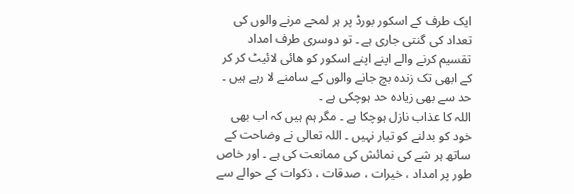ایک طرف کے اسکور بورڈ پر ہر لمحے مرنے والوں کی تعداد کی گنتی جاری ہے ۔ تو دوسری طرف امداد تقسیم کرنے والے اپنے اپنے اسکور کو ھائی لائیٹ کر کر کے ابھی تک زندہ بچ جانے والوں کے سامنے لا رہے ہیں ۔
حد سے بھی زیادہ حد ہوچکی ہے ۔
اللہ کا عذاب نازل ہوچکا ہے ۔ مگر ہم ہیں کہ اب بھی خود کو بدلنے کو تیار نہیں ۔ اللہ تعالی نے وضاحت کے ساتھ ہر شے کی نمائش کی ممانعت کی ہے ۔ اور خاص طور پر امداد ، خیرات ، صدقات ، ذکوات کے حوالے سے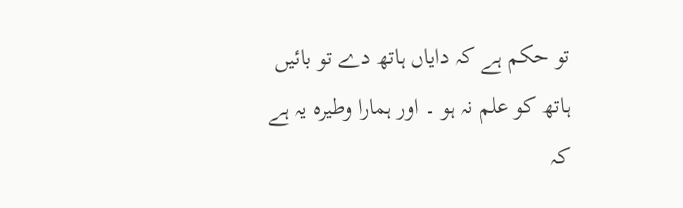تو حکم ہے کہ دایاں ہاتھ دے تو بائیں ہاتھ کو علم نہ ہو ۔ اور ہمارا وطیرہ یہ ہے کہ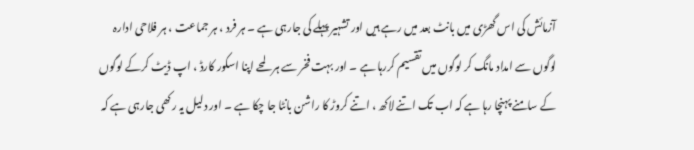آزمائش کی اس گھڑی میں بانٹ بعد میں رہے ہیں اور تشہیر پہلے کی جارہی ہے ۔ ہر فرد ، ہر جماعت ، ہر فلاحی ادارہ لوگوں سے امداد مانگ کر لوگوں میں تقسیم کررہا ہے ۔ اور بہت فخر سے ہر لمحے اپنا اسکور کارڈ ، اپ ڈیٹ کرکے لوگوں کے سامنے پہنچا رہا ہے کہ اب تک اتنے لاکھ ، اتنے کروڑ کا راشن بانٹا جا چکا ہے ۔ اور دلیل یہ رکھی جارہی ہے کہ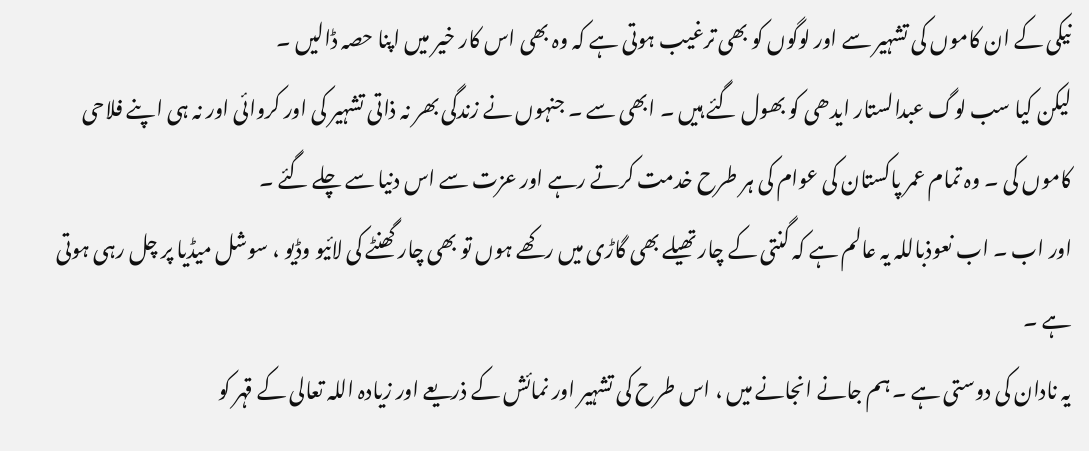نیکی کے ان کاموں کی تشہیر سے اور لوگوں کو بھی ترغیب ہوتی ہے کہ وہ بھی اس کار خیر میں اپنا حصہ ڈالیں ۔
لیکن کیا سب لوگ عبدالستار ایدھی کو بھول گئے ہیں ۔ ابھی سے ۔ جنہوں نے زندگی بھر نہ ذاتی تشہیر کی اور کروائی اور نہ ہی اپنے فلاحی کاموں کی ۔ وہ تمام عمر پاکستان کی عوام کی ہر طرح خدمت کرتے رہے اور عزت سے اس دنیا سے چلے گئے ۔
اور اب ۔ اب نعوذباللہ یہ عالم ہے کہ گنتی کے چار تھیلے بھی گاڑی میں رکھے ہوں تو بھی چار گھنٹے کی لائیو وڈیو ، سوشل میڈیا پر چل رہی ہوتی ہے ۔
یہ نادان کی دوستی ہے ۔ ہم جانے انجانے میں ، اس طرح کی تشہیر اور نمائش کے ذریعے اور زیادہ اللہ تعالی کے قہر کو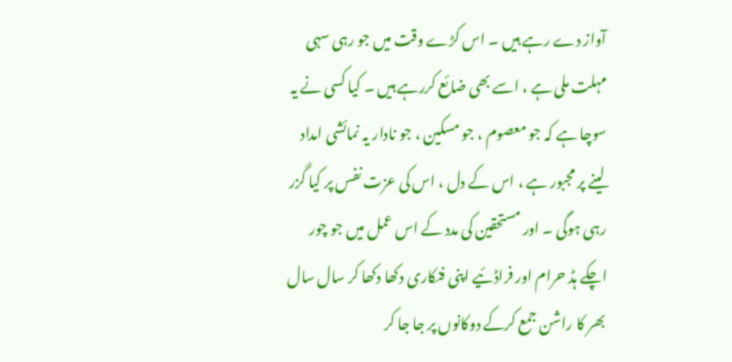آواز دے رہے ہیں ۔ اس کڑے وقت میں جو رہی سہی مہلت ملی ہے ، اسے بھی ضائع کررہے ہیں ۔ کیا کسی نے یہ سوچا ہے کہ جو معصوم ، جو مسکین ، جو نادار یہ نمائشی امداد لینے پر مجبور ہے ، اس کے دل ، اس کی عزت نفس پر کیا گزر رہی ہوگی ۔ اور مستحقین کی مدد کے اس عمل میں جو چور اچکے ہڈ حرام اور فراڈئیے اپنی فنکاری دکھا دکھا کر سال سال بھر کا راشن جمع کرکے دوکانوں پر جا جا کر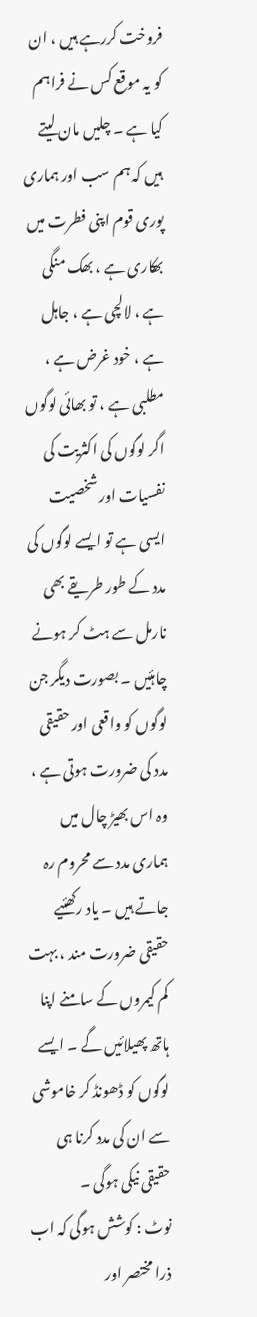فروخت کررہے ہیں ، ان کو یہ موقع کس نے فراہم کیا ہے ۔ چلیں مان لیتے ہیں کہ ہم سب اور ہماری پوری قوم اپنی فطرت میں بھکاری ہے ، بھک منگی ہے ، لالچی ہے ، جاہل ہے ، خود غرض ہے ، مطلبی ہے ، تو بھائی لوگوں اگر لوگوں کی اکثریت کی نفسیات اور شخصیت ایسی ہے تو ایسے لوگوں کی مدد کے طور طریقے بھی نارمل سے ہٹ کر ہونے چاہئیں ۔ بصورت دیگر جن لوگوں کو واقعی اور حقیقی مدد کی ضرورت ہوتی ہے ، وہ اس بھیڑ چال میں ہماری مدد سے محروم رہ جاتے ہیں ۔ یاد رکھئیے حقیقی ضرورت مند ، بہت کم کیمروں کے سامنے اپنا ہاتھ پھیلائیں گے ۔ ایسے لوگوں کو ڈھونڈ کر خاموشی سے ان کی مدد کرنا ہی حقیقی نیکی ہوگی ۔
نوٹ : کوشش ہوگی کہ اب ذرا مختصر اور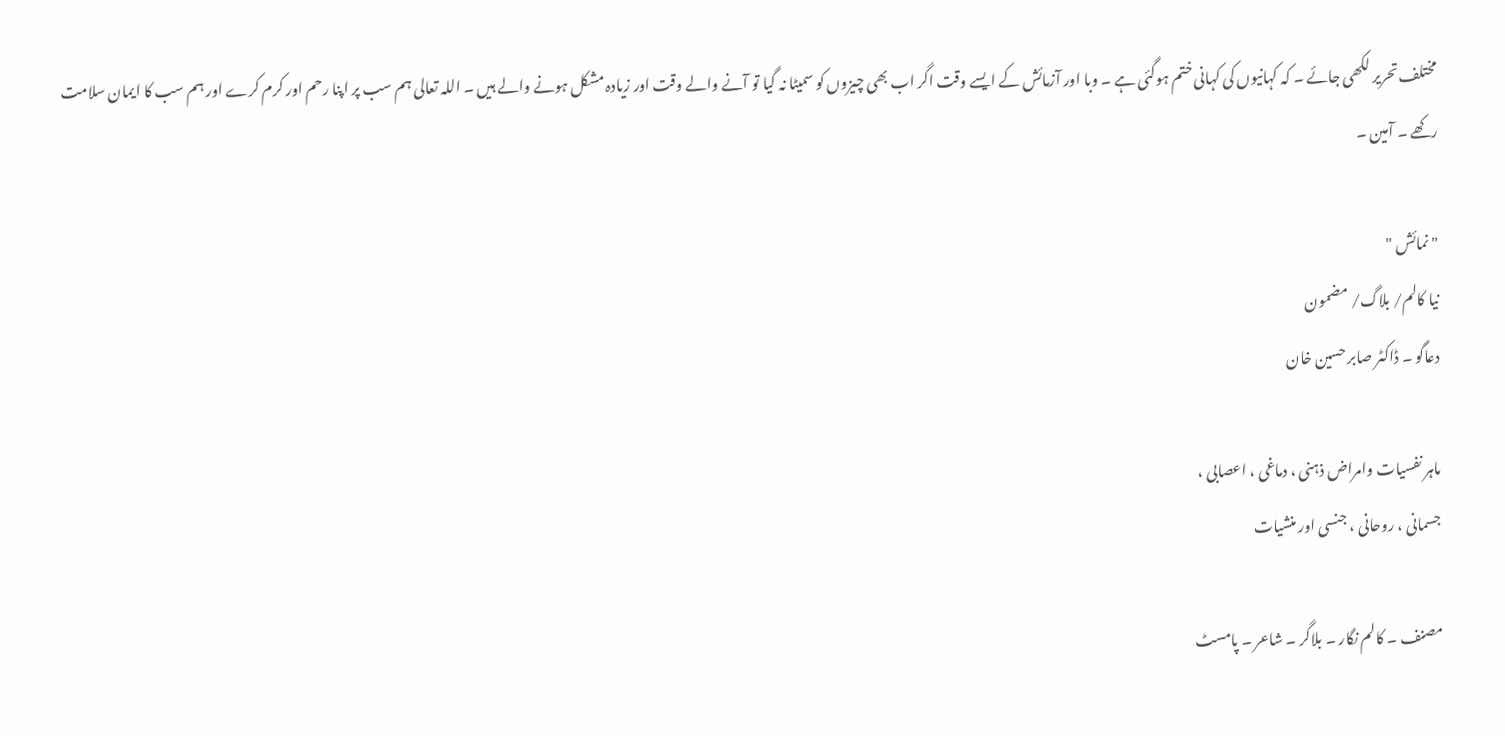مختلف تحریر لکھی جائے ۔ کہ کہانیوں کی کہانی ختم ہوگئی ہے ۔ وبا اور آزمائش کے ایسے وقت اگر اب بھی چیزوں کو سمیٹا نہ گیا تو آنے والے وقت اور زیادہ مشکل ہونے والے ہیں ۔ اللہ تعالی ہم سب پر اپنا رحم اور کرم کرے اور ہم سب کا ایمان سلامت رکھے ۔ آمین ۔

" نمائش "
نیا کالم/ بلاگ/ مضمون
دعاگو ۔ ڈاکٹر صابر حسین خان

ماہر نفسیات وامراض ذہنی ، دماغی ، اعصابی ،
جسمانی ، روحانی ، جنسی اور منشیات

مصنف ۔ کالم نگار ۔ بلاگر ۔ شاعر ۔ پامسٹ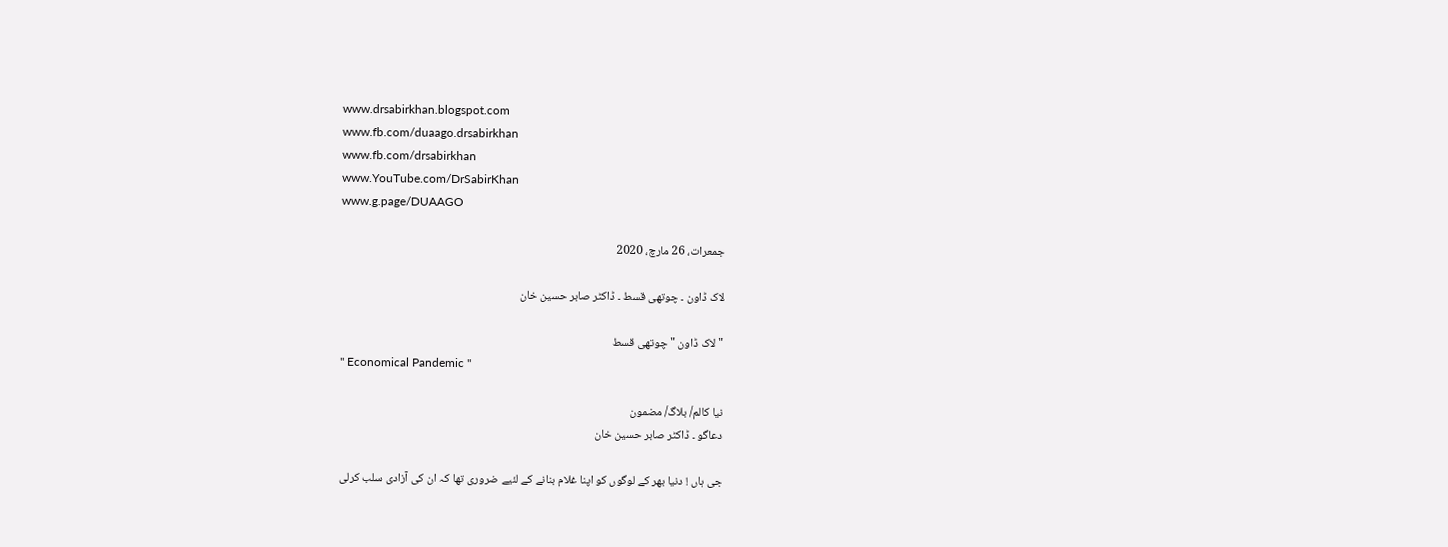www.drsabirkhan.blogspot.com
www.fb.com/duaago.drsabirkhan
www.fb.com/drsabirkhan
www.YouTube.com/DrSabirKhan
www.g.page/DUAAGO

جمعرات، 26 مارچ، 2020

لاک ڈاون ۔ چوتھی قسط ۔ ڈاکٹر صابر حسین خان

" لاک ڈاون " چوتھی قسط
" Economical Pandemic "

نیا کالم/ بلاگ/ مضمون
دعاگو ۔ ڈاکٹر صابر حسین خان

جی ہاں ! دنیا بھر کے لوگوں کو اپنا غلام بنانے کے لئیے ضروری تھا کہ ان کی آزادی سلب کرلی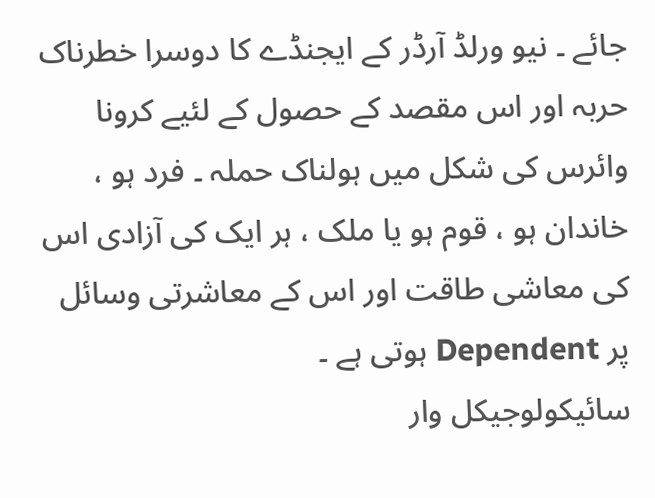جائے ۔ نیو ورلڈ آرڈر کے ایجنڈے کا دوسرا خطرناک حربہ اور اس مقصد کے حصول کے لئیے کرونا وائرس کی شکل میں ہولناک حملہ ۔ فرد ہو ، خاندان ہو ، قوم ہو یا ملک ، ہر ایک کی آزادی اس کی معاشی طاقت اور اس کے معاشرتی وسائل پر Dependent ہوتی ہے ۔
سائیکولوجیکل وار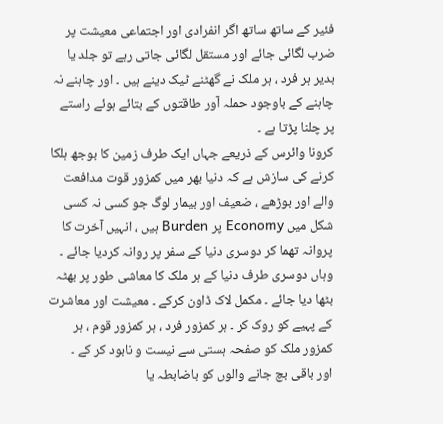فئیر کے ساتھ ساتھ اگر انفرادی اور اجتماعی معیشت پر ضرب لگائی جائے اور مستقل لگائی جاتی رہے تو جلد یا بدیر ہر فرد ، ہر ملک نے گھٹنے ٹیک دینے ہیں ۔ اور چاہنے نہ چاہنے کے باوجود حملہ آور طاقتوں کے بتائے ہوئے راستے پر چلنا پڑتا ہے ۔
کرونا وائرس کے ذریعے جہاں ایک طرف زمین کا بوجھ ہلکا کرنے کی سازش ہے کہ دنیا بھر میں کمزور قوت مدافعت والے اور بوڑھے ، ضعیف اور بیمار لوگ جو کسی نہ کسی شکل میں Economy پر Burden ہیں ، انہیں آخرت کا پروانہ تھما کر دوسری دنیا کے سفر پر روانہ کردیا جائے ۔ وہاں دوسری طرف دنیا کے ہر ملک کا معاشی طور پر بھٹہ بٹھا دیا جائے ۔ مکمل لاک ڈاون کرکے ۔ معیشت اور معاشرت کے پہیے کو روک کر ۔ ہر کمزور فرد ، ہر کمزور قوم ، ہر کمزور ملک کو صفحہ ہستی سے نیست و نابود کر کے ۔
اور باقی بچ جانے والوں کو باضابطہ یا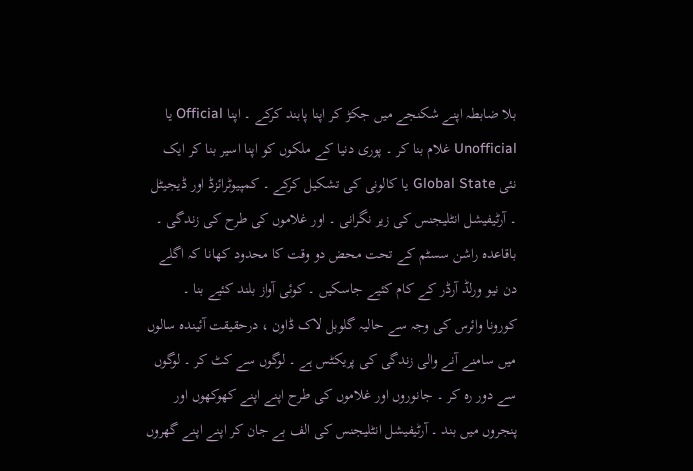بلا ضابطہ اپنے شکنجے میں جکڑ کر اپنا پابند کرکے ۔ اپنا Official یا Unofficial غلام بنا کر ۔ پوری دنیا کے ملکوں کو اپنا اسیر بنا کر ایک نئی Global State یا کالونی کی تشکیل کرکے ۔ کمپیوٹرائزڈ اور ڈیجیٹل ۔ آرٹیفیشل انٹلیجنس کی زیر نگرانی ۔ اور غلاموں کی طرح کی زندگی ۔ باقاعدہ راشن سسٹم کے تحت محض دو وقت کا محدود کھانا کہ اگلے دن نیو ورلڈ آرڈر کے کام کئیے جاسکیں ۔ کوئی آواز بلند کئیے بنا ۔
کورونا وائرس کی وجہ سے حالیہ گلوبل لاک ڈاون ، درحقیقت آئیندہ سالوں میں سامنے آنے والی زندگی کی پریکٹس ہے ۔ لوگوں سے کٹ کر ۔ لوگوں سے دور رہ کر ۔ جانوروں اور غلاموں کی طرح اپنے اپنے کھوکھوں اور پنجروں میں بند ۔ آرٹیفیشل انٹلیجنس کی الف بے جان کر اپنے اپنے گھروں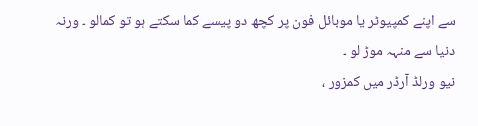سے اپنے کمپیوٹر یا موبائل فون پر کچھ دو پیسے کما سکتے ہو تو کمالو ۔ ورنہ دنیا سے منہہ موڑ لو ۔
نیو ورلڈ آرڈر میں کمزور ،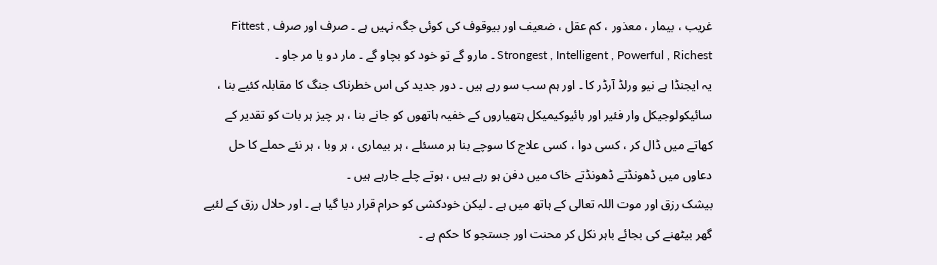غریب ، بیمار ، معذور ، کم عقل ، ضعیف اور بیوقوف کی کوئی جگہ نہیں ہے ۔ صرف اور صرف Fittest , Strongest , Intelligent , Powerful , Richest ۔ مارو گے تو خود کو بچاو گے ۔ مار دو یا مر جاو ۔
یہ ایجنڈا ہے نیو ورلڈ آرڈر کا ۔ اور ہم سب سو رہے ہیں ۔ دور جدید کی اس خطرناک جنگ کا مقابلہ کئیے بنا ، سائیکولوجیکل وار فئیر اور بائیوکیمیکل ہتھیاروں کے خفیہ ہاتھوں کو جانے بنا ، ہر چیز ہر بات کو تقدیر کے کھاتے میں ڈال کر ، کسی دوا ، کسی علاج کا سوچے بنا ہر مسئلے ، ہر بیماری ، ہر وبا ، ہر نئے حملے کا حل دعاوں میں ڈھونڈتے ڈھونڈتے خاک میں دفن ہو رہے ہیں ، ہوتے چلے جارہے ہیں ۔
بیشک رزق اور موت اللہ تعالی کے ہاتھ میں ہے ۔ لیکن خودکشی کو حرام قرار دیا گیا ہے ۔ اور حلال رزق کے لئیے گھر بیٹھنے کی بجائے باہر نکل کر محنت اور جستجو کا حکم ہے ۔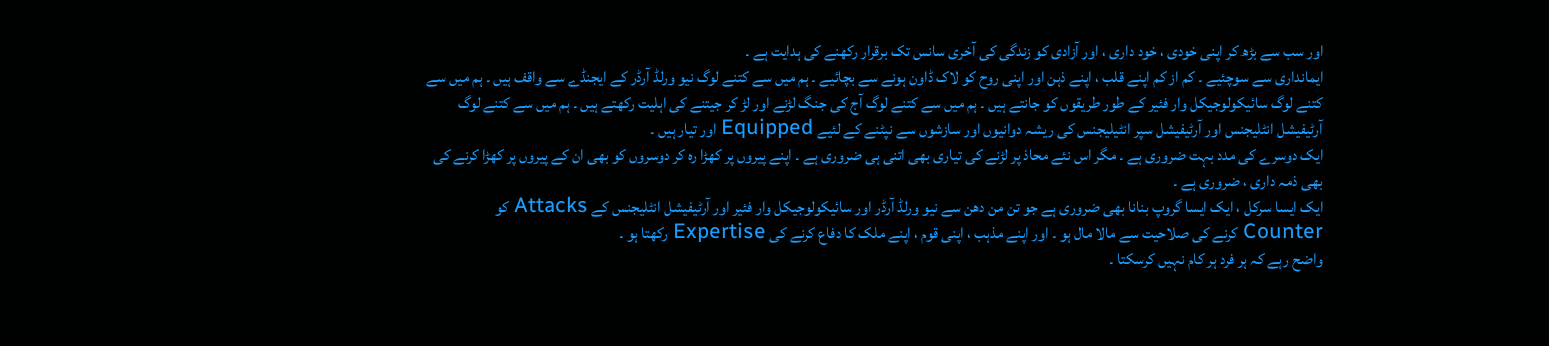اور سب سے بڑھ کر اپنی خودی ، خود داری ، اور آزادی کو زندگی کی آخری سانس تک برقرار رکھنے کی ہدایت ہے ۔
ایمانداری سے سوچئیے ۔ کم از کم اپنے قلب ، اپنے ذہن اور اپنی روح کو لاک ڈاون ہونے سے بچائیے ۔ ہم میں سے کتنے لوگ نیو ورلڈ آرڈر کے ایجنڈے سے واقف ہیں ۔ ہم میں سے کتنے لوگ سائیکولوجیکل وار فئیر کے طور طریقوں کو جانتے ہیں ۔ ہم میں سے کتنے لوگ آج کی جنگ لڑنے اور لڑ کر جیتنے کی اہلیت رکھتے ہیں ۔ ہم میں سے کتنے لوگ آرٹیفیشل انٹلیجنس اور آرٹیفیشل سپر انٹیلیجنس کی ریشہ دوانیوں اور سازشوں سے نپٹنے کے لئیے Equipped اور تیار ہیں ۔
ایک دوسرے کی مدد بہت ضروری ہے ۔ مگر اس نئے محاذ پر لڑنے کی تیاری بھی اتنی ہی ضروری ہے ۔ اپنے پیروں پر کھڑا رہ کر دوسروں کو بھی ان کے پیروں پر کھڑا کرنے کی بھی ذمہ داری ، ضروری ہے ۔
ایک ایسا سرکل ، ایک ایسا گروپ بنانا بھی ضروری ہے جو تن من دھن سے نیو ورلڈ آرڈر اور سائیکولوجیکل وار فئیر اور آرٹیفیشل انٹلیجنس کے Attacks کو Counter کرنے کی صلاحیت سے مالا مال ہو ۔ اور اپنے مذہب ، اپنی قوم ، اپنے ملک کا دفاع کرنے کی Expertise رکھتا ہو ۔
واضح رہے کہ ہر فرد ہر کام نہیں کرسکتا ۔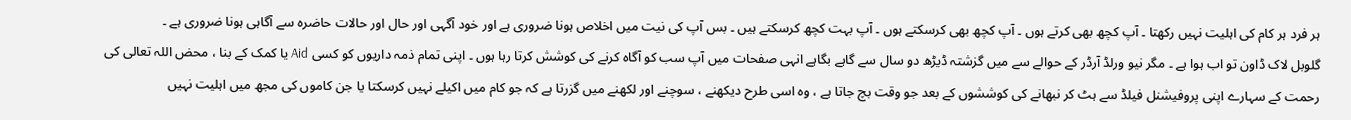ہر فرد ہر کام کی اہلیت نہیں رکھتا ۔ آپ کچھ بھی کرتے ہوں ۔ آپ کچھ بھی کرسکتے ہوں ۔ آپ بہت کچھ کرسکتے ہیں ۔ بس آپ کی نیت میں اخلاص ہونا ضروری ہے اور خود آگہی اور حال اور حالات حاضرہ سے آگاہی ہونا ضروری ہے ۔
گلوبل لاک ڈاون تو اب ہوا ہے ۔ مگر نیو ورلڈ آرڈر کے حوالے سے میں گزشتہ ڈیڑھ دو سال سے گاہے بگاہے انہی صفحات میں آپ سب کو آگاہ کرنے کی کوشش کرتا رہا ہوں ۔ اپنی تمام ذمہ داریوں کو کسی Aid یا کمک کے بنا ، محض اللہ تعالی کی رحمت کے سہارے اپنی پروفیشنل فیلڈ سے ہٹ کر نبھانے کی کوششوں کے بعد جو وقت بچ جاتا ہے ، وہ اسی طرح دیکھنے ، سوچنے اور لکھنے میں گزرتا ہے کہ جو کام میں اکیلے نہیں کرسکتا یا جن کاموں کی مجھ میں اہلیت نہیں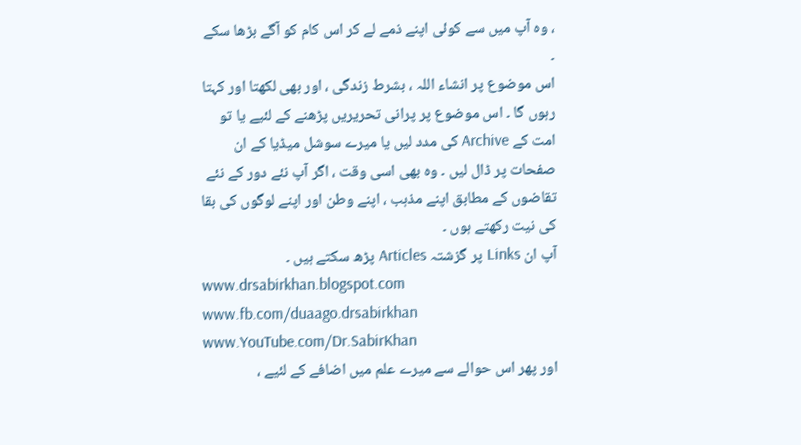، وہ آپ میں سے کوئی اپنے ذمے لے کر اس کام کو آگے بڑھا سکے ۔
اس موضوع پر انشاء اللہ ، بشرط زندگی ، اور بھی لکھتا اور کہتا رہوں گا ۔ اس موضوع پر پرانی تحریریں پڑھنے کے لئیے یا تو امت کے Archive کی مدد لیں یا میرے سوشل میڈیا کے ان صفحات پر ڈال لیں ۔ وہ بھی اسی وقت ، اگر آپ نئے دور کے نئے تقاضوں کے مطابق اپنے مذہب ، اپنے وطن اور اپنے لوگوں کی بقا کی نیت رکھتے ہوں ۔
آپ ان Links پر گزشتہ Articles پڑھ سکتے ہیں ۔
www.drsabirkhan.blogspot.com
www.fb.com/duaago.drsabirkhan
www.YouTube.com/Dr.SabirKhan
اور پھر اس حوالے سے میرے علم میں اضافے کے لئیے ،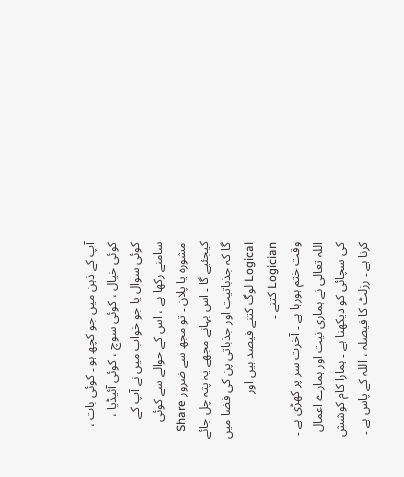آپ کے ذہن میں جو کچھ ہو ۔ کوئی بات ، کوئی خیال ، کوئی سوچ ، کوئی آئیڈیا ، کوئی سوال یا جو خواب میں نے آپ کے سامنے رکھا ہے ، اس کے حوالے سے کوئی مشورہ یا پلان ۔ تو مجھ سے ضرور Share کیجئیے گا ۔ اس بہانے مجھے یہ پتہ چل جائے گا کہ جذباتیت اور جذباتی پن کی فضا میں Logical لوگ کتنے فیصد ہیں اور Logician کتنے ۔
وقت ختم ہورہا ہے ۔ آخرت سر پر کھڑی ہے ۔ اللہ تعالی نے ہماری نیت اور ہمارے اعمال کی سچائی کو دیکھنا ہے ۔ ہمارا کام کوشش کرنا ہے ۔ رزلٹ کا فیصلہ ، اللہ کے پاس ہے ۔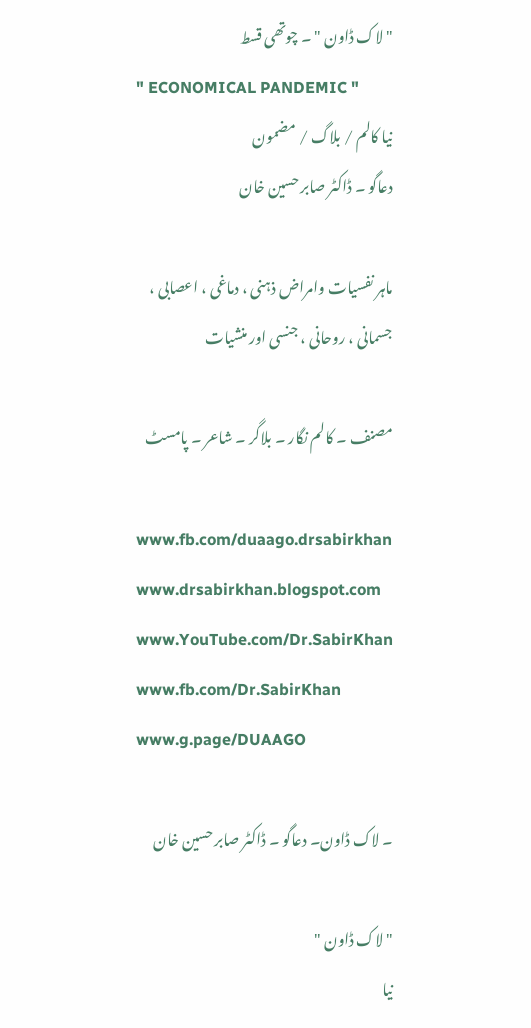" لاک ڈاون " ۔ چوتھی قسط
" ECONOMICAL PANDEMIC "
نیا کالم / بلاگ / مضمون
دعاگو ۔ ڈاکٹر صابر حسین خان

ماہر نفسیات وامراض ذہنی ، دماغی ، اعصابی ،
جسمانی ، روحانی ، جنسی اور منشیات

مصنف ۔ کالم نگار ۔ بلاگر ۔ شاعر ۔ پامسٹ

www.fb.com/duaago.drsabirkhan
www.drsabirkhan.blogspot.com
www.YouTube.com/Dr.SabirKhan
www.fb.com/Dr.SabirKhan
www.g.page/DUAAGO

۔ لاک ڈاون۔ دعاگو ۔ ڈاکٹر صابر حسین خان

" لاک ڈاون "
نیا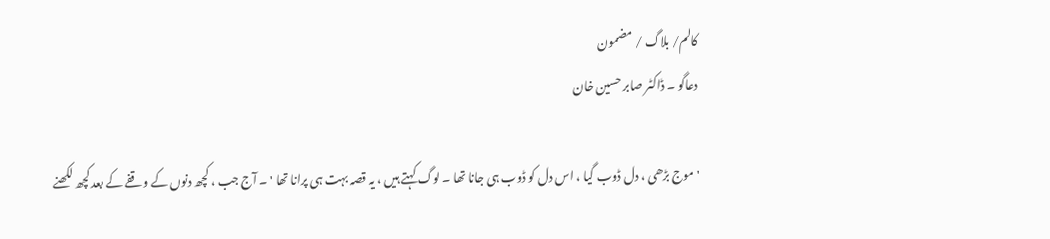کالم/ بلاگ / مضمون
دعاگو ۔ ڈاکٹر صابر حسین خان

' موج بڑھی ، دل ڈوب گیا ، اس دل کو ڈوب ہی جانا تھا ۔ لوگ کہتے ہیں ، یہ قصہ بہت ہی پرانا تھا ' ۔ آج جب ، کچھ دنوں کے وقفے کے بعد کچھ لکھنے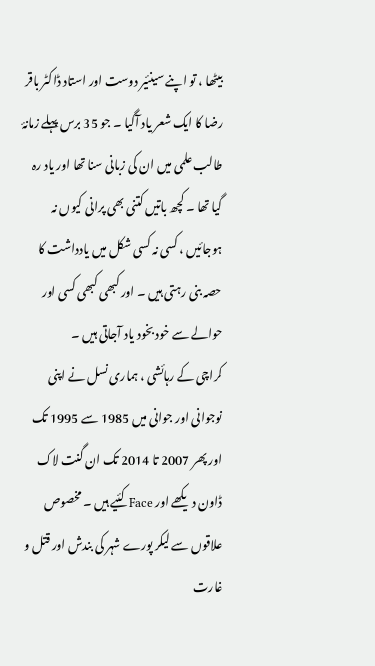بیٹھا ، تو اپنے سینئیر دوست اور استاد ڈاکٹر باقر رضا کا ایک شعر یاد آگیا ۔ جو 35 برس پہلے زمانۂ طالب علمی میں ان کی زبانی سنا تھا اور یاد رہ گیا تھا ۔ کچھ باتیں کتنی بھی پرانی کیوں نہ ہوجائیں ، کسی نہ کسی شکل میں یادداشت کا حصہ بنی رہتی ہیں ۔ اور کبھی کبھی کسی اور حوالے سے خود بخود یاد آجاتی ہیں ۔
کراچی کے رہائشی ، ہماری نسل نے اپنی نوجوانی اور جوانی میں 1985 سے 1995 تک اور پھر 2007 تا 2014 تک ان گنت لاک ڈاون دیکھے اور Face کئیے ہیں ۔ مخصوص علاقوں سے لیکر پورے شہر کی بندش اور قتل و غارت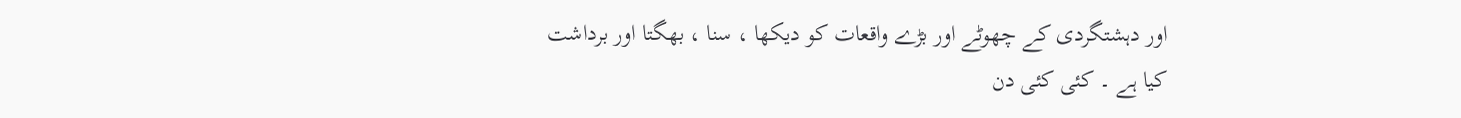اور دہشتگردی کے چھوٹے اور بڑے واقعات کو دیکھا ، سنا ، بھگتا اور برداشت کیا ہے ۔ کئی کئی دن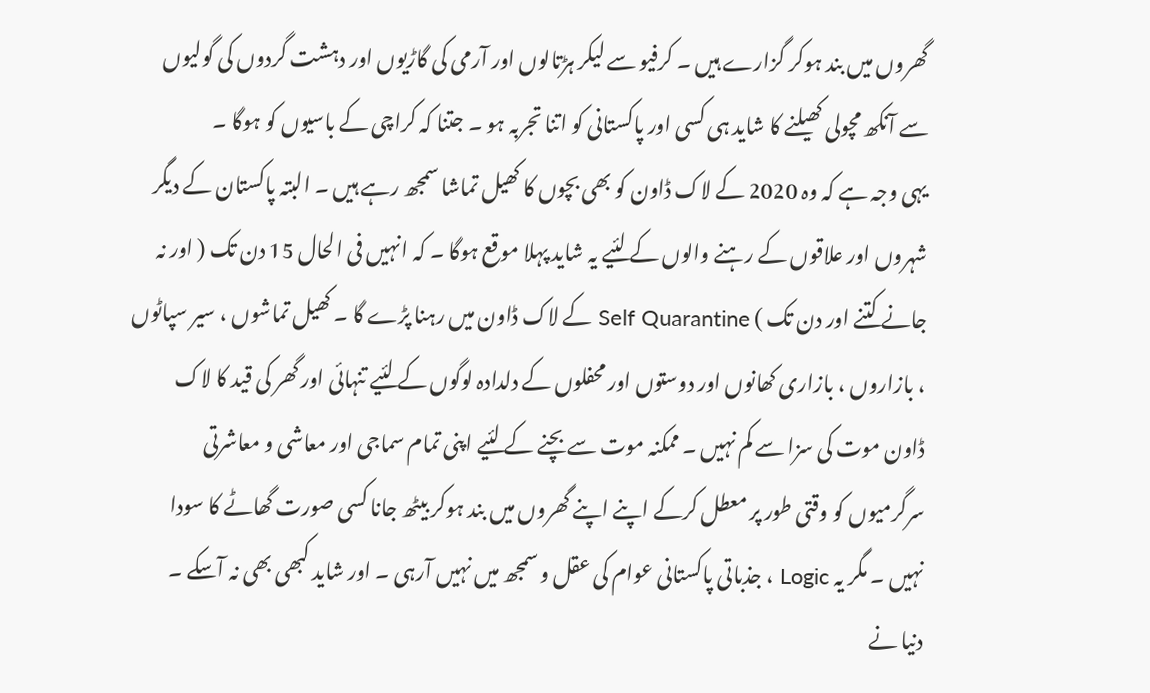گھروں میں بند ہوکر گزارے ہیں ۔ کرفیو سے لیکر ہڑتالوں اور آرمی کی گاڑیوں اور دہشت گردوں کی گولیوں سے آنکھ مچولی کھیلنے کا شاید ہی کسی اور پاکستانی کو اتنا تجربہ ہو ۔ جتنا کہ کراچی کے باسیوں کو ہوگا ۔
یہی وجہ ہے کہ وہ 2020 کے لاک ڈاون کو بھی بچوں کا کھیل تماشا سمجھ رہے ہیں ۔ البتہ پاکستان کے دیگر شہروں اور علاقوں کے رہنے والوں کے لئیے یہ شاید پہلا موقع ہوگا ۔ کہ انہیں فی الحال 15 دن تک ( اور نہ جانے کتنے اور دن تک ) Self Quarantine کے لاک ڈاون میں رہنا پڑے گا ۔ کھیل تماشوں ، سیر سپاٹوں ، بازاروں ، بازاری کھانوں اور دوستوں اور محفلوں کے دلدادہ لوگوں کے لئیے تنہائی اور گھر کی قید کا لاک ڈاون موت کی سزا سے کم نہیں ۔ ممکنہ موت سے بچنے کے لئیے اپنی تمام سماجی اور معاشی و معاشرتی سرگرمیوں کو وقتی طور پر معطل کرکے اپنے اپنے گھروں میں بند ہوکر بیٹھ جانا کسی صورت گھاٹے کا سودا نہیں ۔ مگر یہ Logic ، جذباتی پاکستانی عوام کی عقل و سمجھ میں نہیں آرہی ۔ اور شاید کبھی بھی نہ آسکے ۔
دنیا نے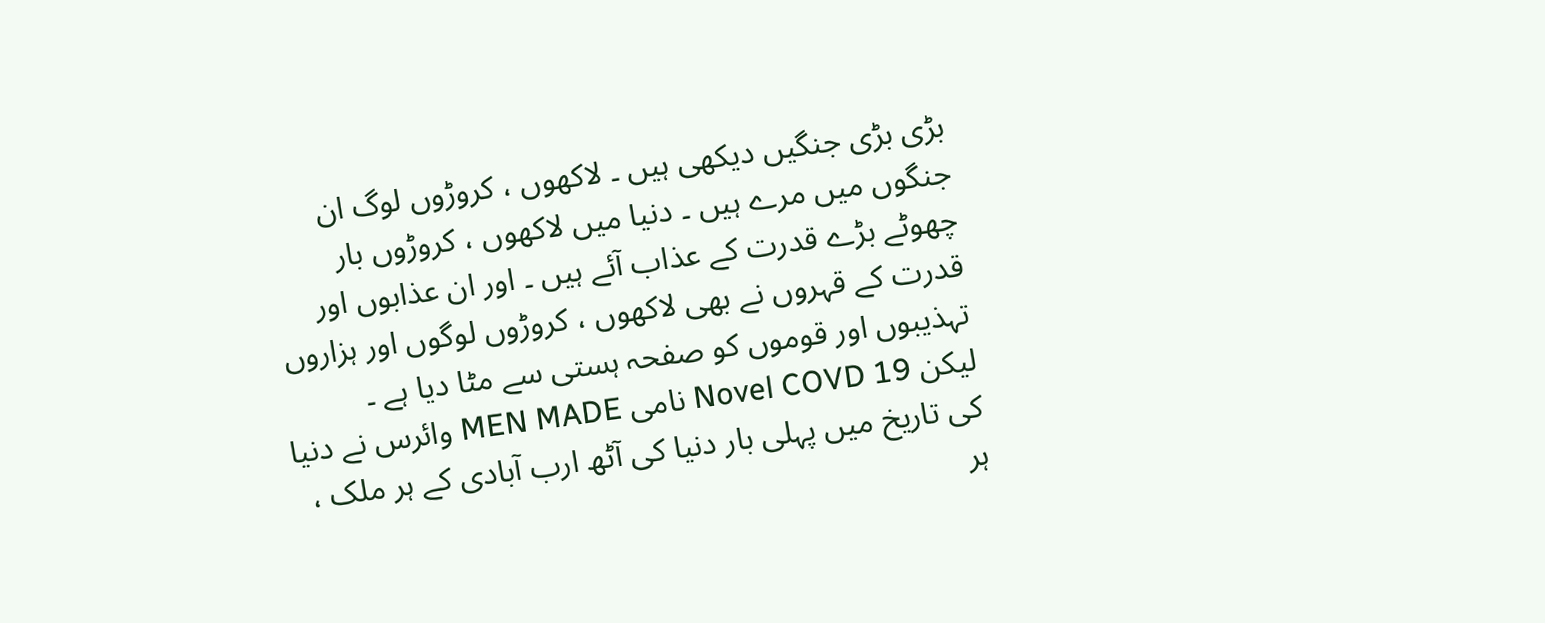بڑی بڑی جنگیں دیکھی ہیں ۔ لاکھوں ، کروڑوں لوگ ان جنگوں میں مرے ہیں ۔ دنیا میں لاکھوں ، کروڑوں بار چھوٹے بڑے قدرت کے عذاب آئے ہیں ۔ اور ان عذابوں اور قدرت کے قہروں نے بھی لاکھوں ، کروڑوں لوگوں اور ہزاروں تہذیبوں اور قوموں کو صفحہ ہستی سے مٹا دیا ہے ۔
لیکن Novel COVD 19 نامی MEN MADE وائرس نے دنیا کی تاریخ میں پہلی بار دنیا کی آٹھ ارب آبادی کے ہر ملک ، ہر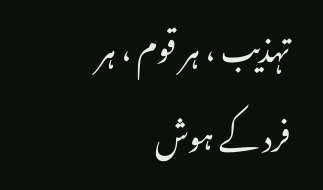تہذیب ، ہر قوم ، ہر فرد کے ہوش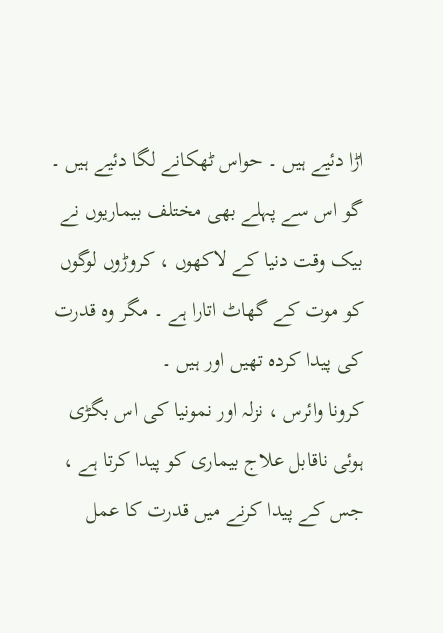اڑا دئیے ہیں ۔ حواس ٹھکانے لگا دئیے ہیں ۔ گو اس سے پہلے بھی مختلف بیماریوں نے بیک وقت دنیا کے لاکھوں ، کروڑوں لوگوں کو موت کے گھاٹ اتارا ہے ۔ مگر وہ قدرت کی پیدا کردہ تھیں اور ہیں ۔
کرونا وائرس ، نزلہ اور نمونیا کی اس بگڑی ہوئی ناقابل علاج بیماری کو پیدا کرتا ہے ، جس کے پیدا کرنے میں قدرت کا عمل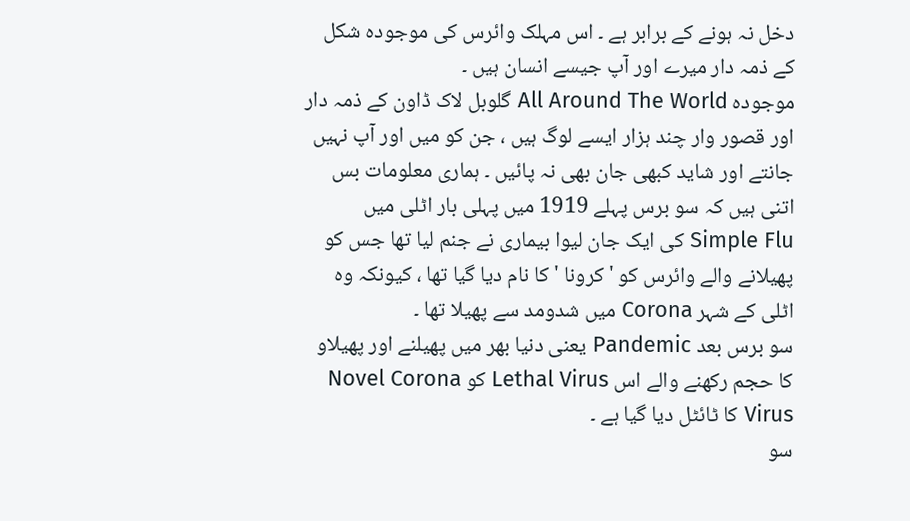دخل نہ ہونے کے برابر ہے ۔ اس مہلک وائرس کی موجودہ شکل کے ذمہ دار میرے اور آپ جیسے انسان ہیں ۔
موجودہ All Around The World گلوبل لاک ڈاون کے ذمہ دار اور قصور وار چند ہزار ایسے لوگ ہیں ، جن کو میں اور آپ نہیں جانتے اور شاید کبھی جان بھی نہ پائیں ۔ ہماری معلومات بس اتنی ہیں کہ سو برس پہلے 1919 میں پہلی بار اٹلی میں Simple Flu کی ایک جان لیوا بیماری نے جنم لیا تھا جس کو پھیلانے والے وائرس کو ' کرونا ' کا نام دیا گیا تھا ، کیونکہ وہ اٹلی کے شہر Corona میں شدومد سے پھیلا تھا ۔
سو برس بعد Pandemic یعنی دنیا بھر میں پھیلنے اور پھیلاو کا حجم رکھنے والے اس Lethal Virus کو Novel Corona Virus کا ٹائٹل دیا گیا ہے ۔
سو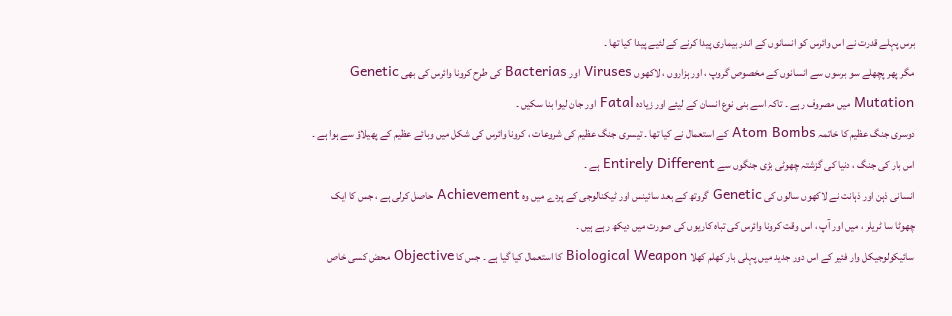برس پہلے قدرت نے اس وائرس کو انسانوں کے اندر بیماری پیدا کرنے کے لئیے پیدا کیا تھا ۔
مگر پھر پچھلے سو برسوں سے انسانوں کے مخصوص گروپ ، اور ہزاروں ، لاکھوں Viruses اور Bacterias کی طرح کرونا وائرس کی بھی Genetic Mutation میں مصروف رہے ۔ تاکہ اسے بنی نوع انسان کے لیئے اور زیادہ Fatal اور جان لیوا بنا سکیں ۔
دوسری جنگ عظیم کا خاتمہ Atom Bombs کے استعمال نے کیا تھا ۔ تیسری جنگ عظیم کی شروعات ، کرونا وائرس کی شکل میں وبائے عظیم کے پھیلاؤ سے ہوا ہے ۔ اس بار کی جنگ ، دنیا کی گزشتہ چھوٹی بڑی جنگوں سے Entirely Different ہے ۔
انسانی ذہن اور ذہانت نے لاکھوں سالوں کی Genetic گروتھ کے بعد سائینس اور ٹیکنالوجی کے پردے میں وہ Achievement حاصل کرلی ہے ، جس کا ایک چھوٹا سا ٹریلر ، میں اور آپ ، اس وقت کرونا وائرس کی تباہ کاریوں کی صورت میں دیکھ رہے ہیں ۔
سائیکولوجیکل وار فئیر کے اس دور جدید میں پہلی بار کھلم کھلا Biological Weapon کا استعمال کیا گیا ہے ۔ جس کا Objective محض کسی خاص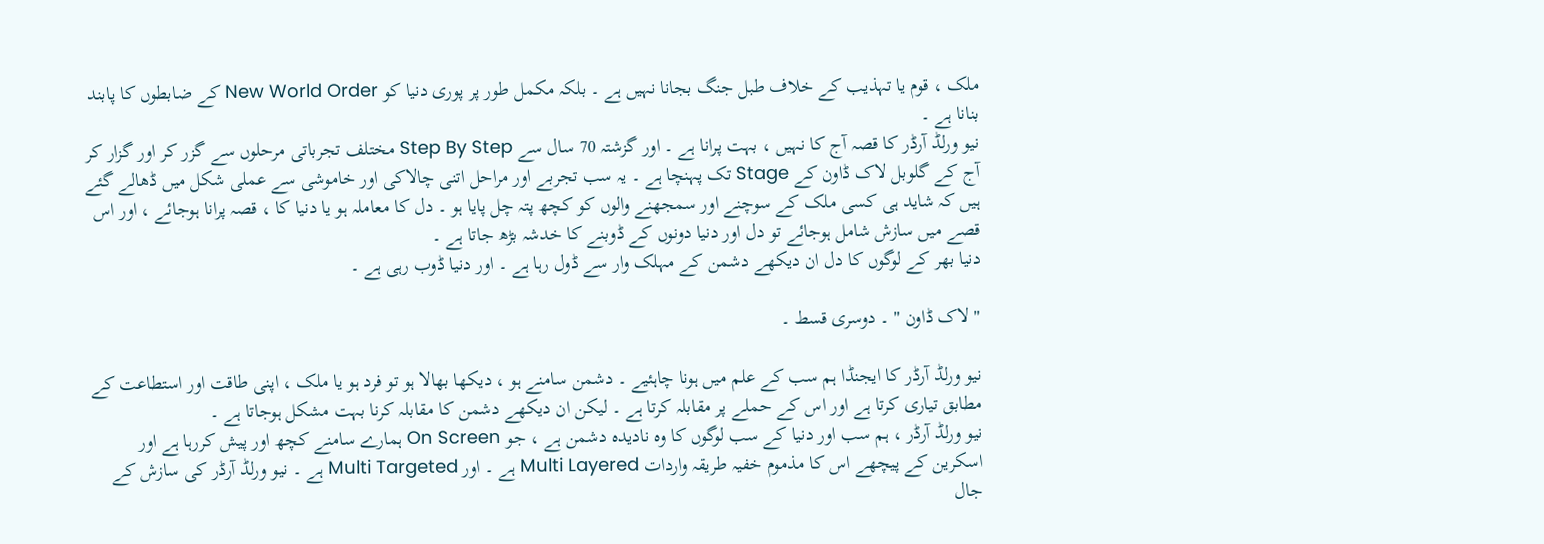ملک ، قوم یا تہذیب کے خلاف طبل جنگ بجانا نہیں ہے ۔ بلکہ مکمل طور پر پوری دنیا کو New World Order کے ضابطوں کا پابند بنانا ہے ۔
نیو ورلڈ آرڈر کا قصہ آج کا نہیں ، بہت پرانا ہے ۔ اور گزشتہ 70 سال سے Step By Step مختلف تجرباتی مرحلوں سے گزر کر اور گزار کر آج کے گلوبل لاک ڈاون کے Stage تک پہنچا ہے ۔ یہ سب تجربے اور مراحل اتنی چالاکی اور خاموشی سے عملی شکل میں ڈھالے گئے ہیں کہ شاید ہی کسی ملک کے سوچنے اور سمجھنے والوں کو کچھ پتہ چل پایا ہو ۔ دل کا معاملہ ہو یا دنیا کا ، قصہ پرانا ہوجائے ، اور اس قصے میں سازش شامل ہوجائے تو دل اور دنیا دونوں کے ڈوبنے کا خدشہ بڑھ جاتا ہے ۔
دنیا بھر کے لوگوں کا دل ان دیکھے دشمن کے مہلک وار سے ڈول رہا ہے ۔ اور دنیا ڈوب رہی ہے ۔

" لاک ڈاون " ۔ دوسری قسط ۔

نیو ورلڈ آرڈر کا ایجنڈا ہم سب کے علم میں ہونا چاہئیے ۔ دشمن سامنے ہو ، دیکھا بھالا ہو تو فرد ہو یا ملک ، اپنی طاقت اور استطاعت کے مطابق تیاری کرتا ہے اور اس کے حملے پر مقابلہ کرتا ہے ۔ لیکن ان دیکھے دشمن کا مقابلہ کرنا بہت مشکل ہوجاتا ہے ۔
نیو ورلڈ آرڈر ، ہم سب اور دنیا کے سب لوگوں کا وہ نادیدہ دشمن ہے ، جو On Screen ہمارے سامنے کچھ اور پیش کررہا ہے اور اسکرین کے پیچھے اس کا مذموم خفیہ طریقہ واردات Multi Layered ہے ۔ اور Multi Targeted ہے ۔ نیو ورلڈ آرڈر کی سازش کے جال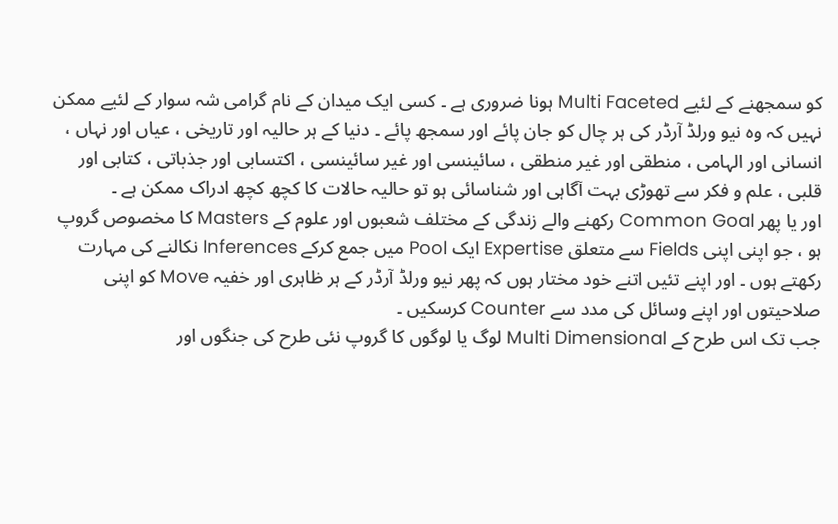کو سمجھنے کے لئیے Multi Faceted ہونا ضروری ہے ۔ کسی ایک میدان کے نام گرامی شہ سوار کے لئیے ممکن نہیں کہ وہ نیو ورلڈ آرڈر کی ہر چال کو جان پائے اور سمجھ پائے ۔ دنیا کے ہر حالیہ اور تاریخی ، عیاں اور نہاں ، انسانی اور الہامی ، منطقی اور غیر منطقی ، سائینسی اور غیر سائینسی ، اکتسابی اور جذباتی ، کتابی اور قلبی ، علم و فکر سے تھوڑی بہت آگاہی اور شناسائی ہو تو حالیہ حالات کا کچھ کچھ ادراک ممکن ہے ۔
اور یا پھر Common Goal رکھنے والے زندگی کے مختلف شعبوں اور علوم کے Masters کا مخصوص گروپ ہو ، جو اپنی اپنی Fields سے متعلق Expertise ایک Pool میں جمع کرکے Inferences نکالنے کی مہارت رکھتے ہوں ۔ اور اپنے تئیں اتنے خود مختار ہوں کہ پھر نیو ورلڈ آرڈر کے ہر ظاہری اور خفیہ Move کو اپنی صلاحیتوں اور اپنے وسائل کی مدد سے Counter کرسکیں ۔
جب تک اس طرح کے Multi Dimensional لوگ یا لوگوں کا گروپ نئی طرح کی جنگوں اور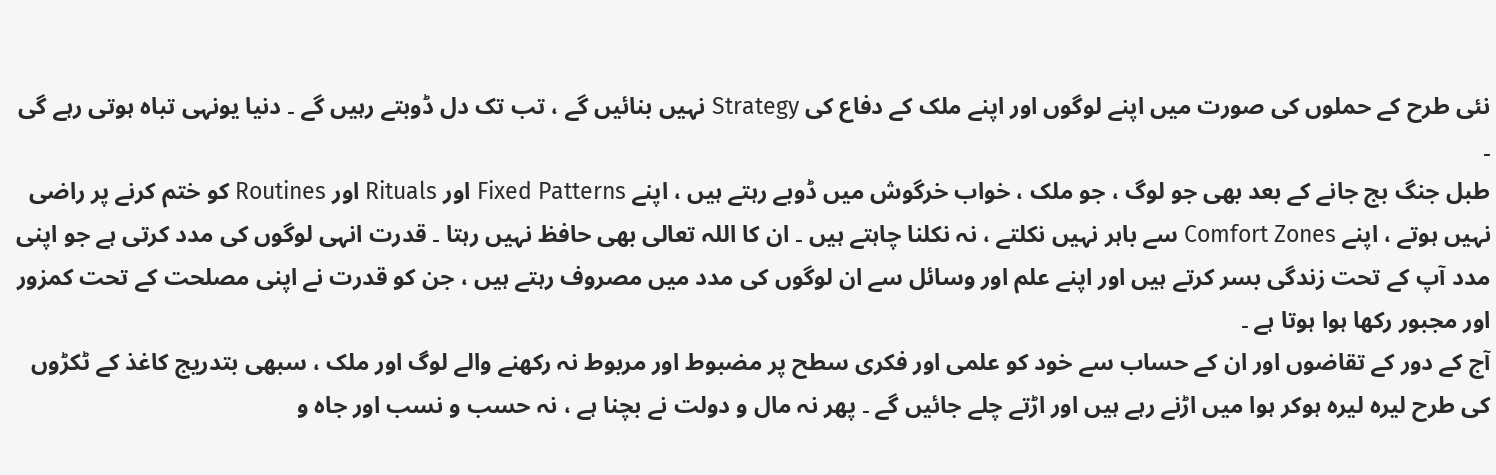نئی طرح کے حملوں کی صورت میں اپنے لوگوں اور اپنے ملک کے دفاع کی Strategy نہیں بنائیں گے ، تب تک دل ڈوبتے رہیں گے ۔ دنیا یونہی تباہ ہوتی رہے گی ۔
طبل جنگ بج جانے کے بعد بھی جو لوگ ، جو ملک ، خواب خرگوش میں ڈوبے رہتے ہیں ، اپنے Fixed Patterns اور Rituals اور Routines کو ختم کرنے پر راضی نہیں ہوتے ، اپنے Comfort Zones سے باہر نہیں نکلتے ، نہ نکلنا چاہتے ہیں ۔ ان کا اللہ تعالی بھی حافظ نہیں رہتا ۔ قدرت انہی لوگوں کی مدد کرتی ہے جو اپنی مدد آپ کے تحت زندگی بسر کرتے ہیں اور اپنے علم اور وسائل سے ان لوگوں کی مدد میں مصروف رہتے ہیں ، جن کو قدرت نے اپنی مصلحت کے تحت کمزور اور مجبور رکھا ہوا ہوتا ہے ۔
آج کے دور کے تقاضوں اور ان کے حساب سے خود کو علمی اور فکری سطح پر مضبوط اور مربوط نہ رکھنے والے لوگ اور ملک ، سبھی بتدریج کاغذ کے ٹکڑوں کی طرح لیرہ لیرہ ہوکر ہوا میں اڑنے رہے ہیں اور اڑتے چلے جائیں گے ۔ پھر نہ مال و دولت نے بچنا ہے ، نہ حسب و نسب اور جاہ و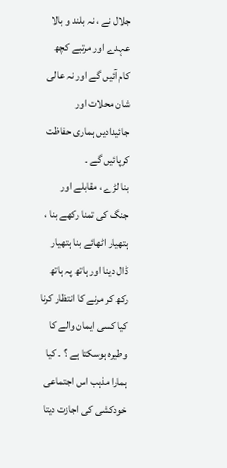جلال نے ، نہ بلند و بالا عہدے اور مرتبے کچھ کام آئیں گے اور نہ عالی شان محلات اور جائیدادیں ہماری حفاظت کرپائیں گے ۔
بنا لڑے ، مقابلے اور جنگ کی تمنا رکھے بنا ، ہتھیار اٹھائے بنا ہتھیار ڈال دینا اور ہاتھ پہ ہاتھ رکھ کر مرنے کا انتظار کرنا کیا کسی ایمان والے کا وطیرہ ہوسکتا ہے ؟ ۔ کیا ہمارا مذہب اس اجتماعی خودکشی کی اجازت دیتا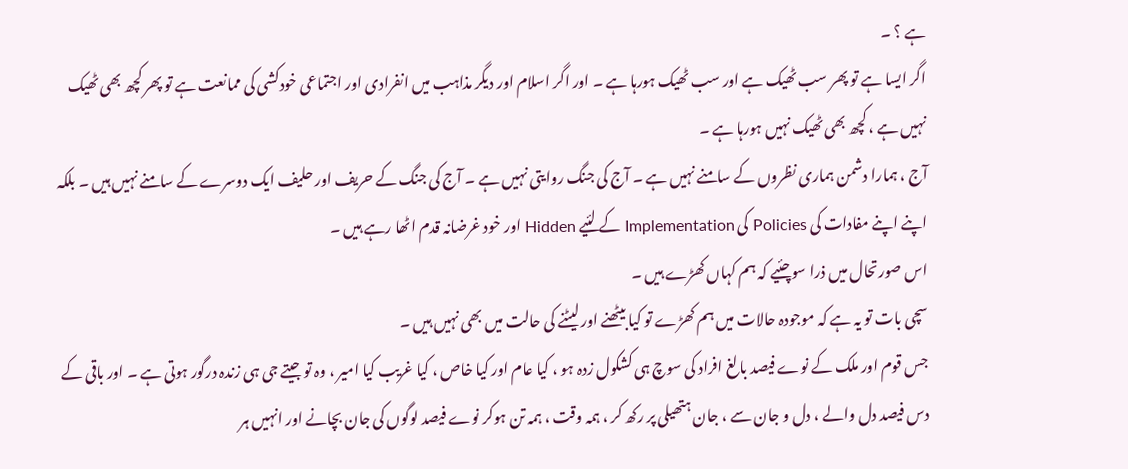ہے ؟ ۔
اگر ایسا ہے تو پھر سب ٹھیک ہے اور سب ٹھیک ہورہا ہے ۔ اور اگر اسلام اور دیگر مذاہب میں انفرادی اور اجتماعی خودکشی کی ممانعت ہے تو پھر کچھ بھی ٹھیک نہیں ہے ، کچھ بھی ٹھیک نہیں ہورہا ہے ۔
آج ، ہمارا دشمن ہماری نظروں کے سامنے نہیں ہے ۔ آج کی جنگ روایتی نہیں ہے ۔ آج کی جنگ کے حریف اور حلیف ایک دوسرے کے سامنے نہیں ہیں ۔ بلکہ اپنے اپنے مفادات کی Policies کی Implementation کے لئیے Hidden اور خود غرضانہ قدم اٹھا رہے ہیں ۔
اس صورتحال میں ذرا سوچئیے کہ ہم کہاں کھڑے ہیں ۔
سچی بات تو یہ ہے کہ موجودہ حالات میں ہم کھڑے تو کیا بیٹھنے اور لیٹنے کی حالت میں بھی نہیں ہیں ۔
جس قوم اور ملک کے نوے فیصد بالغ افراد کی سوچ ہی کشکول زدہ ہو ، کیا عام اور کیا خاص ، کیا غریب کیا امیر ، وہ تو جیتے جی ہی زندہ درگور ہوتی ہے ۔ اور باقی کے دس فیصد دل والے ، دل و جان سے ، جان ہتھیلی پر رکھ کر ، ہمہ وقت ، ہمہ تن ہوکر نوے فیصد لوگوں کی جان بچانے اور انہیں ہر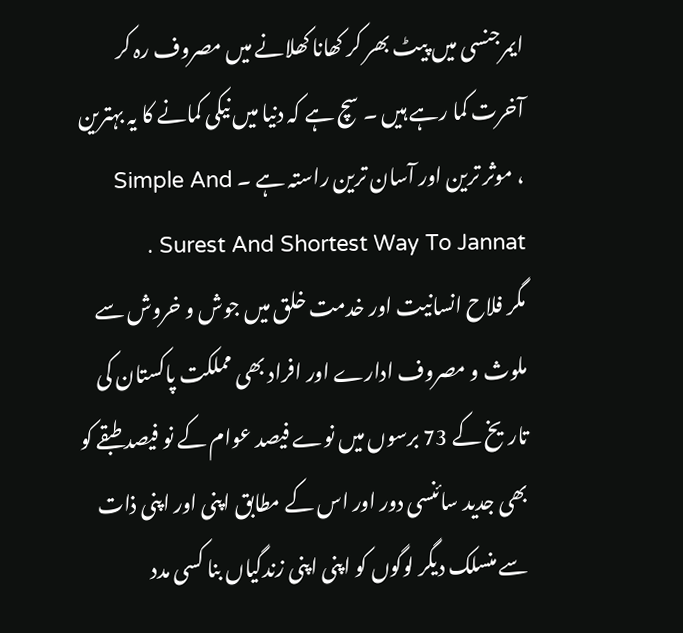ایمرجنسی میں پیٹ بھر کر کھانا کھلانے میں مصروف رہ کر آخرت کما رہے ہیں ۔ سچ ہے کہ دنیا میں نیکی کمانے کا یہ بہترین ، موثر ترین اور آسان ترین راستہ ہے ۔ Simple And Surest And Shortest Way To Jannat .
مگر فلاح انسانیت اور خدمت خلق میں جوش و خروش سے ملوث و مصروف ادارے اور افراد بھی مملکت پاکستان کی تاریخ کے 73 برسوں میں نوے فیصد عوام کے نو فیصد طبقے کو بھی جدید سائنسی دور اور اس کے مطابق اپنی اور اپنی ذات سے منسلک دیگر لوگوں کو اپنی اپنی زندگیاں بنا کسی مدد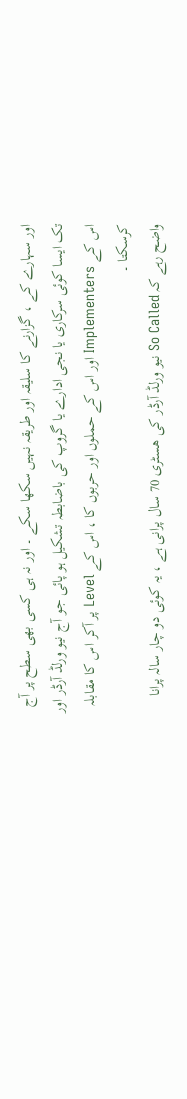اور سہارے کے ، گزارنے کا سلیقہ اور طریقہ نہیں سکھا سکے ۔ اور نہ ہی کسی بھی سطح پر آج تک ایسا کوئی سرکاری یا نجی ادارے یا گروپ کی باضابطہ تشکیل ہو پائی جو آج نیو ورلڈ آرڈر اور اس کے Implementers اور اس کے حملوں اور حربوں کا ، اس کے Level پر آکر اس کا مقابلہ کرسکتا ۔
واضح رہے کہ So Called نیو ورلڈ آرڈر کی ھسٹری 70 سال پرانی ہے ، یہ کوئی دو چار سالہ پرانا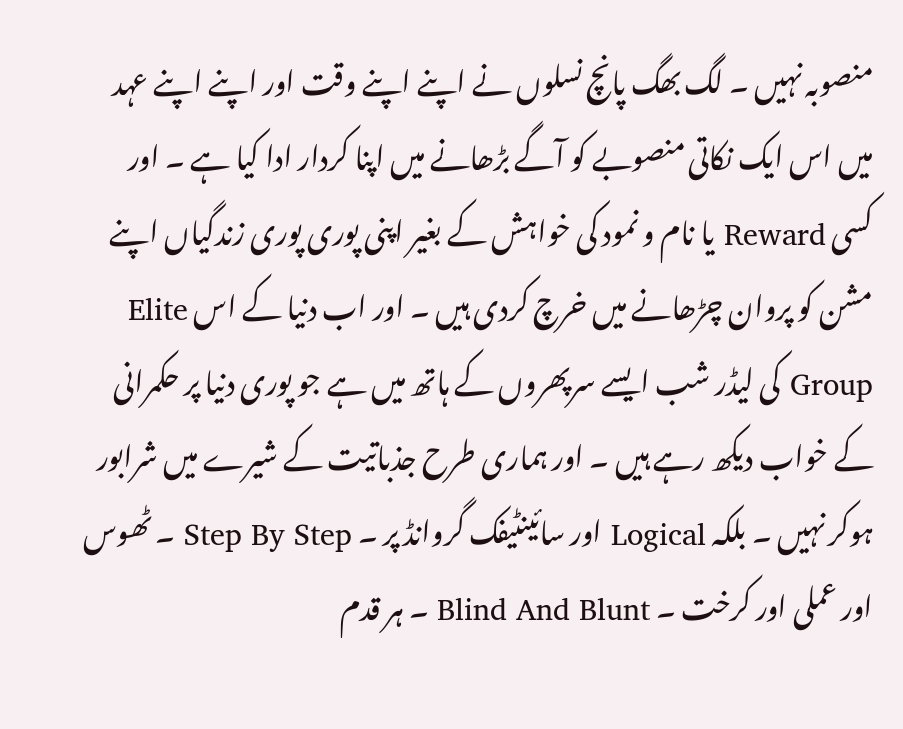منصوبہ نہیں ۔ لگ بھگ پانچ نسلوں نے اپنے اپنے وقت اور اپنے اپنے عہد میں اس ایک نکاتی منصوبے کو آگے بڑھانے میں اپنا کردار ادا کیا ہے ۔ اور کسی Reward یا نام و نمود کی خواہش کے بغیر اپنی پوری پوری زندگیاں اپنے مشن کو پروان چڑھانے میں خرچ کردی ہیں ۔ اور اب دنیا کے اس Elite Group کی لیڈر شب ایسے سرپھروں کے ہاتھ میں ہے جو پوری دنیا پر حکمرانی کے خواب دیکھ رہے ہیں ۔ اور ہماری طرح جذباتیت کے شیرے میں شرابور ہوکر نہیں ۔ بلکہ Logical اور سائینٹیفک گروانڈ پر ۔ Step By Step ۔ ٹھوس اور عملی اور کرخت ۔ Blind And Blunt ۔ ہر قدم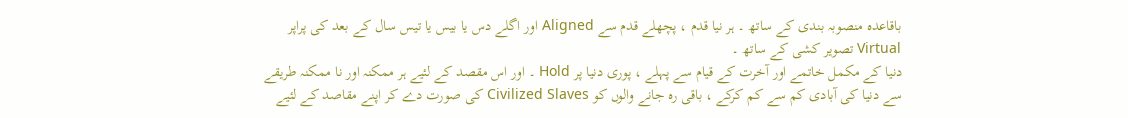باقاعدہ منصوبہ بندی کے ساتھ ۔ ہر نیا قدم ، پچھلے قدم سے Aligned اور اگلے دس یا بیس یا تیس سال کے بعد کی پراپر Virtual تصویر کشی کے ساتھ ۔
دنیا کے مکمل خاتمے اور آخرت کے قیام سے پہلے ، پوری دنیا پر Hold ۔ اور اس مقصد کے لئیے ہر ممکنہ اور نا ممکنہ طریقے سے دنیا کی آبادی کم سے کم کرکے ، باقی رہ جانے والوں کو Civilized Slaves کی صورت دے کر اپنے مقاصد کے لئیے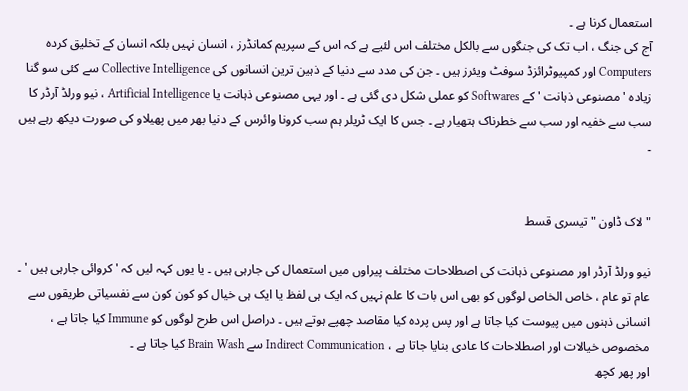استعمال کرنا ہے ۔
آج کی جنگ ، اب تک کی جنگوں سے بالکل مختلف اس لئیے ہے کہ اس کے سپریم کمانڈرز ، انسان نہیں بلکہ انسان کے تخلیق کردہ Computers اور کمپیوٹرائزڈ سوفٹ ویئرز ہیں ۔ جن کی مدد سے دنیا کے ذہین ترین انسانوں کی Collective Intelligence سے کئی سو گنا زیادہ ' مصنوعی ذہانت ' کے Softwares کو عملی شکل دی گئی ہے ۔ اور یہی مصنوعی ذہانت یا Artificial Intelligence ، نیو ورلڈ آرڈر کا سب سے خفیہ اور سب سے خطرناک ہتھیار ہے ۔ جس کا ایک ٹریلر ہم سب کرونا وائرس کے دنیا بھر میں پھیلاو کی صورت دیکھ رہے ہیں ۔


" لاک ڈاون " تیسری قسط

نیو ورلڈ آرڈر اور مصنوعی ذہانت کی اصطلاحات مختلف پیراوں میں استعمال کی جارہی ہیں ۔ یا یوں کہہ لیں کہ ' کروائی جارہی ہیں ' ۔ عام تو عام ، خاص الخاص لوگوں کو بھی اس بات کا علم نہیں کہ ایک ہی لفظ یا ایک ہی خیال کو کون کون سے نفسیاتی طریقوں سے انسانی ذہنوں میں پیوست کیا جاتا ہے اور پس پردہ کیا مقاصد چھپے ہوتے ہیں ۔ دراصل اس طرح لوگوں کو Immune کیا جاتا ہے ، مخصوص خیالات اور اصطلاحات کا عادی بنایا جاتا ہے ، Indirect Communication سے Brain Wash کیا جاتا ہے ۔
اور پھر کچھ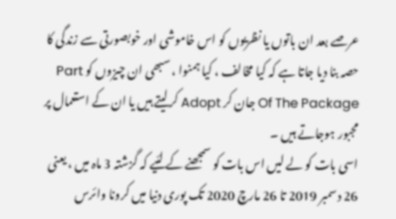عرصے بعد ان باتوں یا نظریوں کو اس خاموشی اور خوبصورتی سے زندگی کا حصہ بنا دیا جاتا ہے کہ کیا مخالف ، کیا ہمنوا ، سبھی ان چیزوں کو Part Of The Package جان کر Adopt کرلیتے ہیں یا ان کے استعمال پر مجبور ہوجاتے ہیں ۔
اسی بات کو لے لیں اس بات کو سمجھنے کے لئیے کہ گزشتہ 3 ماہ میں ، یعنی 26 دسمبر 2019 تا 26 مارچ 2020 تک پوری دنیا میں کرونا وائرس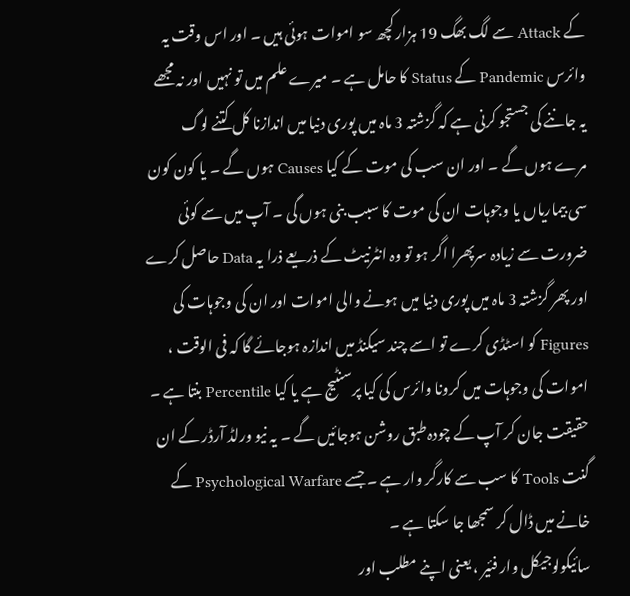کے Attack سے لگ بھگ 19 ہزار کچھ سو اموات ہوئی ہیں ۔ اور اس وقت یہ وائرس Pandemic کے Status کا حامل ہے ۔ میرے علم میں تو نہیں اور نہ مجھے یہ جاننے کی جستجو کرنی ہے کہ گزشتہ 3 ماہ میں پوری دنیا میں اندازنا کل کتنے لوگ مرے ہوں گے ۔ اور ان سب کی موت کے کیا Causes ہوں گے ۔ یا کون کون سی بیماریاں یا وجوہات ان کی موت کا سبب بنی ہوں گی ۔ آپ میں سے کوئی ضرورت سے زیادہ سرپھرا اگر ہو تو وہ انٹرنیٹ کے ذریعے ذرا یہ Data حاصل کرے اور پھر گزشتہ 3 ماہ میں پوری دنیا میں ہونے والی اموات اور ان کی وجوہات کی Figures کو اسٹڈی کرے تو اسے چند سیکنڈ میں اندازہ ہوجائے گا کہ فی الوقت ، اموات کی وجوہات میں کرونا وائرس کی کیا پرسنٹیج ہے یا کیا Percentile بنتا ہے ۔
حقیقت جان کر آپ کے چودہ طبق روشن ہوجائیں گے ۔ یہ نیو ورلڈ آرڈر کے ان گنت Tools کا سب سے کارگر وار ہے ۔ جسے Psychological Warfare کے خانے میں ڈال کر سمجھا جا سکتا ہے ۔
سائیکولوجیکل وار فئیر ، یعنی اپنے مطلب اور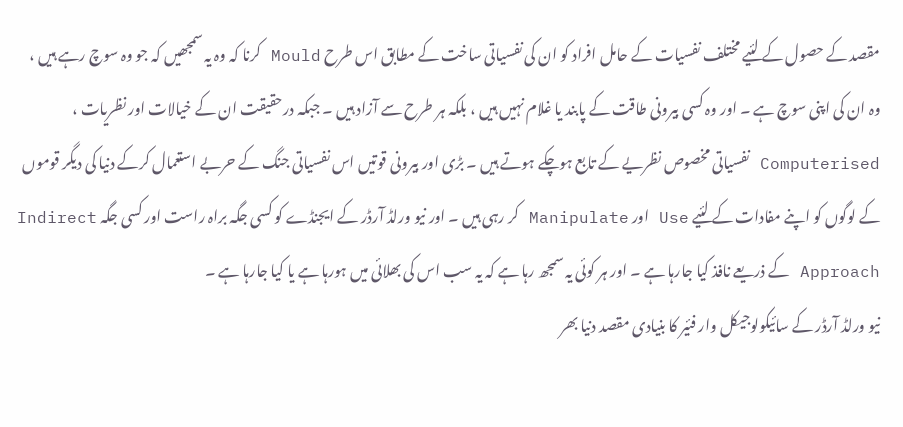مقصد کے حصول کے لئیے مختلف نفسیات کے حامل افراد کو ان کی نفسیاتی ساخت کے مطابق اس طرح Mould کرنا کہ وہ یہ سمجھیں کہ جو وہ سوچ رہے ہیں ، وہ ان کی اپنی سوچ ہے ۔ اور وہ کسی بیرونی طاقت کے پابند یا غلام نہیں ہیں ، بلکہ ہر طرح سے آزاد ہیں ۔ جبکہ درحقیقت ان کے خیالات اور نظریات ، Computerised نفسیاتی مخصوص نظریے کے تابع ہوچکے ہوتے ہیں ۔ بڑی اور بیرونی قوتیں اس نفسیاتی جنگ کے حربے استعمال کرکے دنیا کی دیگر قوموں کے لوگوں کو اپنے مفادات کے لئیے Use اور Manipulate کر رہی ہیں ۔ اور نیو ورلڈ آرڈر کے ایجنڈے کو کسی جگہ براہ راست اور کسی جگہ Indirect Approach کے ذریعے نافذ کیا جارہا ہے ۔ اور ہر کوئی یہ سمجھ رہا ہے کہ یہ سب اس کی بھلائی میں ہورہا ہے یا کیا جارہا ہے ۔
نیو ورلڈ آرڈر کے سائیکولوجیکل وار فئیر کا بنیادی مقصد دنیا بھر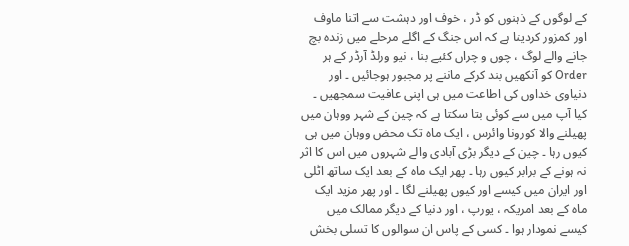کے لوگوں کے ذہنوں کو ڈر ، خوف اور دہشت سے اتنا ماوف اور کمزور کردینا ہے کہ اس جنگ کے اگلے مرحلے میں زندہ بچ جانے والے لوگ ، چوں و چراں کئیے بنا ، نیو ورلڈ آرڈر کے ہر Order کو آنکھیں بند کرکے ماننے پر مجبور ہوجائیں ۔ اور دنیاوی خداوں کی اطاعت میں ہی اپنی عافیت سمجھیں ۔
کیا آپ میں سے کوئی بتا سکتا ہے کہ چین کے شہر ووہان میں پھیلنے والا کورونا وائرس ، ایک ماہ تک محض ووہان میں ہی کیوں رہا ۔ چین کے دیگر بڑی آبادی والے شہروں میں اس کا اثر نہ ہونے کے برابر کیوں رہا ۔ پھر ایک ماہ کے بعد ایک ساتھ اٹلی اور ایران میں کیسے اور کیوں پھیلنے لگا ۔ اور پھر مزید ایک ماہ کے بعد امریکہ ، یورپ ، اور دنیا کے دیگر ممالک میں کیسے نمودار ہوا ۔ کسی کے پاس ان سوالوں کا تسلی بخش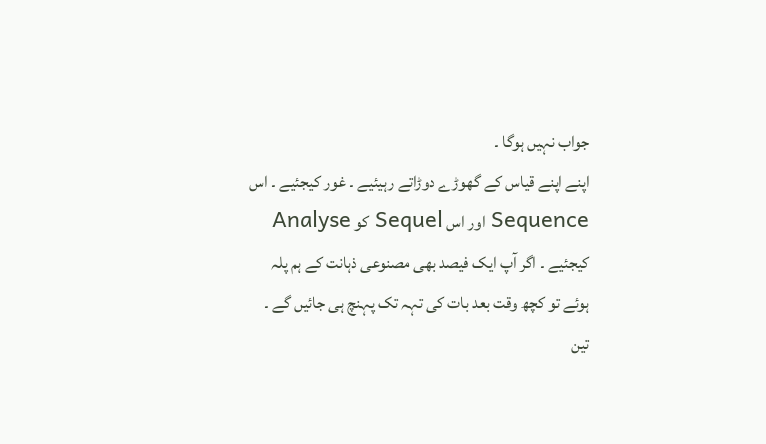جواب نہیں ہوگا ۔
اپنے اپنے قیاس کے گھوڑے دوڑاتے رہیئیے ۔ غور کیجئیے ۔ اس Sequence اور اس Sequel کو Analyse کیجئیے ۔ اگر آپ ایک فیصد بھی مصنوعی ذہانت کے ہم پلہ ہوئے تو کچھ وقت بعد بات کی تہہ تک پہنچ ہی جائیں گے ۔
تین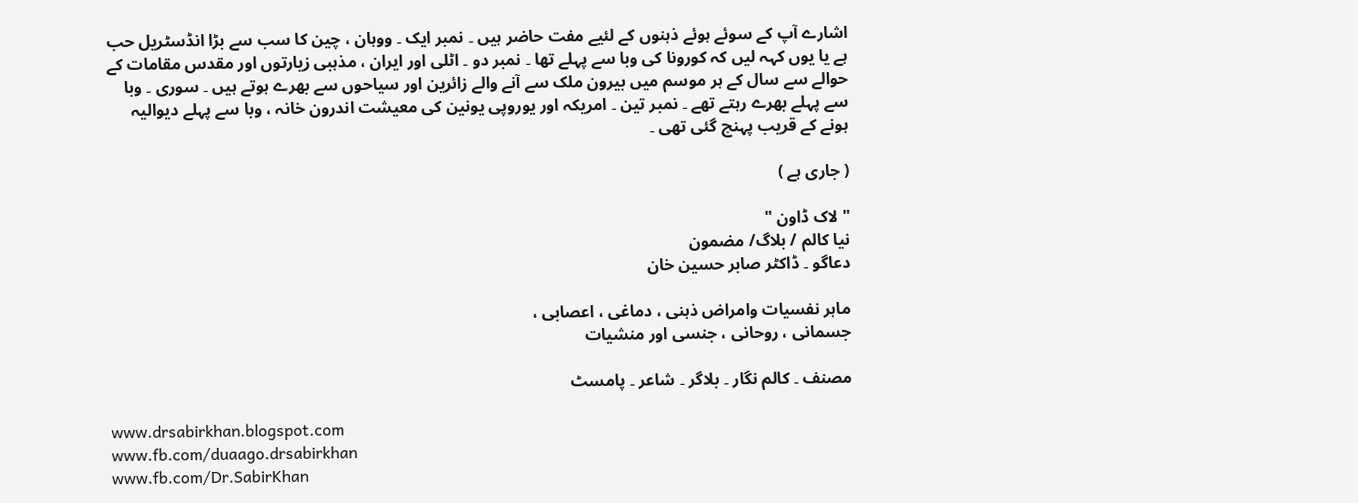اشارے آپ کے سوئے ہوئے ذہنوں کے لئیے مفت حاضر ہیں ۔ نمبر ایک ۔ ووہان ، چین کا سب سے بڑا انڈسٹریل حب ہے یا یوں کہہ لیں کہ کورونا کی وبا سے پہلے تھا ۔ نمبر دو ۔ اٹلی اور ایران ، مذہبی زیارتوں اور مقدس مقامات کے حوالے سے سال کے ہر موسم میں بیرون ملک سے آنے والے زائرین اور سیاحوں سے بھرے ہوتے ہیں ۔ سوری ۔ وبا سے پہلے بھرے رہتے تھے ۔ نمبر تین ۔ امریکہ اور یوروپی یونین کی معیشت اندرون خانہ ، وبا سے پہلے دیوالیہ ہونے کے قریب پہنچ گئی تھی ۔

( جاری ہے )

" لاک ڈاون "
نیا کالم / بلاگ/ مضمون
دعاگو ۔ ڈاکٹر صابر حسین خان

ماہر نفسیات وامراض ذہنی ، دماغی ، اعصابی ،
جسمانی ، روحانی ، جنسی اور منشیات

مصنف ۔ کالم نگار ۔ بلاگر ۔ شاعر ۔ پامسٹ

www.drsabirkhan.blogspot.com
www.fb.com/duaago.drsabirkhan
www.fb.com/Dr.SabirKhan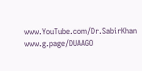www.YouTube.com/Dr.SabirKhan
www.g.page/DUAAGO